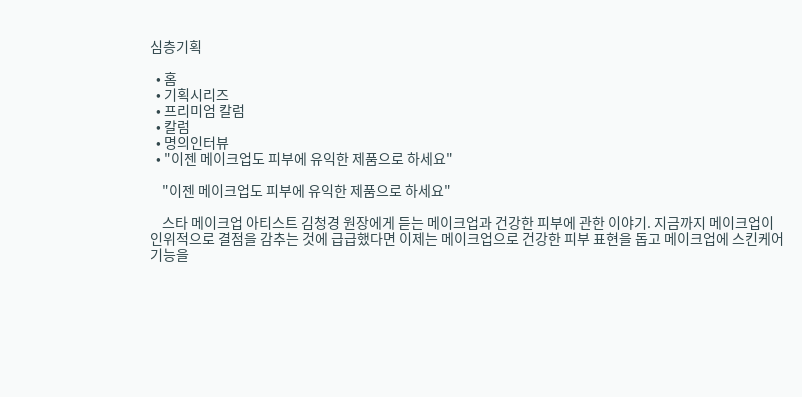심층기획

  • 홈
  • 기획시리즈
  • 프리미엄 칼럼
  • 칼럼
  • 명의인터뷰
  • "이젠 메이크업도 피부에 유익한 제품으로 하세요"

    "이젠 메이크업도 피부에 유익한 제품으로 하세요"

    스타 메이크업 아티스트 김청경 원장에게 듣는 메이크업과 건강한 피부에 관한 이야기. 지금까지 메이크업이 인위적으로 결점을 감추는 것에 급급했다면 이제는 메이크업으로 건강한 피부 표현을 돕고 메이크업에 스킨케어 기능을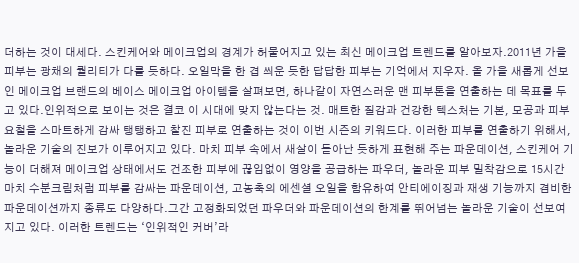더하는 것이 대세다. 스킨케어와 메이크업의 경계가 허물어지고 있는 최신 메이크업 트렌드를 알아보자.2011년 가을 피부는 광채의 퀄리티가 다를 듯하다. 오일막을 한 겹 씌운 듯한 답답한 피부는 기억에서 지우자. 올 가을 새롭게 선보인 메이크업 브랜드의 베이스 메이크업 아이템을 살펴보면, 하나같이 자연스러운 맨 피부톤을 연출하는 데 목표를 두고 있다.인위적으로 보이는 것은 결코 이 시대에 맞지 않는다는 것. 매트한 질감과 건강한 텍스처는 기본, 모공과 피부 요철을 스마트하게 감싸 탱탱하고 찰진 피부로 연출하는 것이 이번 시즌의 키워드다. 이러한 피부를 연출하기 위해서, 놀라운 기술의 진보가 이루어지고 있다. 마치 피부 속에서 새살이 돋아난 듯하게 표현해 주는 파운데이션, 스킨케어 기능이 더해져 메이크업 상태에서도 건조한 피부에 끊임없이 영양을 공급하는 파우더, 놀라운 피부 밀착감으로 15시간 마치 수분크림처럼 피부를 감싸는 파운데이션, 고농축의 에센셜 오일을 함유하여 안티에이징과 재생 기능까지 겸비한 파운데이션까지 종류도 다양하다.그간 고정화되었던 파우더와 파운데이션의 한계를 뛰어넘는 놀라운 기술이 선보여지고 있다. 이러한 트렌드는 ‘인위적인 커버’라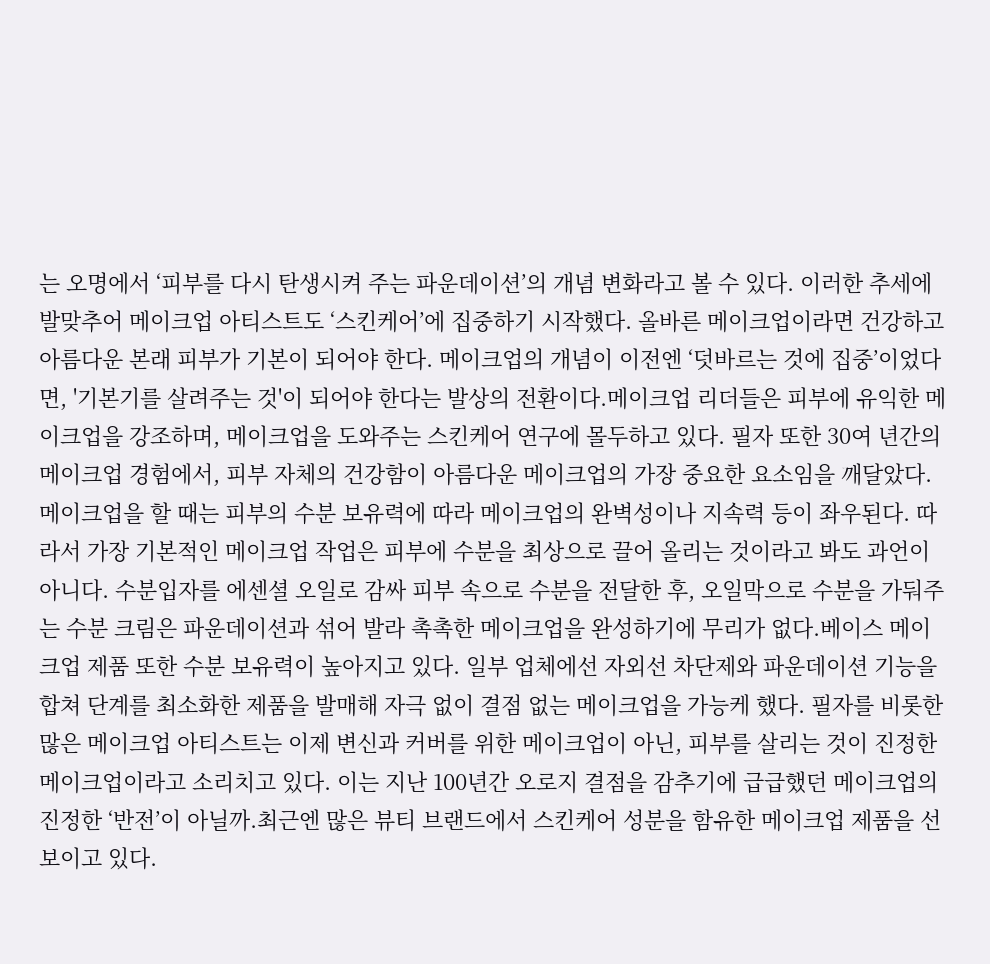는 오명에서 ‘피부를 다시 탄생시켜 주는 파운데이션’의 개념 변화라고 볼 수 있다. 이러한 추세에 발맞추어 메이크업 아티스트도 ‘스킨케어’에 집중하기 시작했다. 올바른 메이크업이라면 건강하고 아름다운 본래 피부가 기본이 되어야 한다. 메이크업의 개념이 이전엔 ‘덧바르는 것에 집중’이었다면, '기본기를 살려주는 것'이 되어야 한다는 발상의 전환이다.메이크업 리더들은 피부에 유익한 메이크업을 강조하며, 메이크업을 도와주는 스킨케어 연구에 몰두하고 있다. 필자 또한 30여 년간의 메이크업 경험에서, 피부 자체의 건강함이 아름다운 메이크업의 가장 중요한 요소임을 깨달았다. 메이크업을 할 때는 피부의 수분 보유력에 따라 메이크업의 완벽성이나 지속력 등이 좌우된다. 따라서 가장 기본적인 메이크업 작업은 피부에 수분을 최상으로 끌어 올리는 것이라고 봐도 과언이 아니다. 수분입자를 에센셜 오일로 감싸 피부 속으로 수분을 전달한 후, 오일막으로 수분을 가둬주는 수분 크림은 파운데이션과 섞어 발라 촉촉한 메이크업을 완성하기에 무리가 없다.베이스 메이크업 제품 또한 수분 보유력이 높아지고 있다. 일부 업체에선 자외선 차단제와 파운데이션 기능을 합쳐 단계를 최소화한 제품을 발매해 자극 없이 결점 없는 메이크업을 가능케 했다. 필자를 비롯한 많은 메이크업 아티스트는 이제 변신과 커버를 위한 메이크업이 아닌, 피부를 살리는 것이 진정한 메이크업이라고 소리치고 있다. 이는 지난 100년간 오로지 결점을 감추기에 급급했던 메이크업의 진정한 ‘반전’이 아닐까.최근엔 많은 뷰티 브랜드에서 스킨케어 성분을 함유한 메이크업 제품을 선보이고 있다.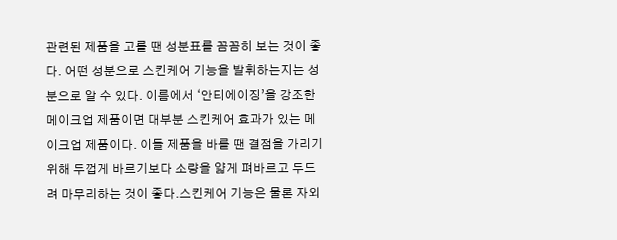관련된 제품을 고를 땐 성분표를 꼼꼼히 보는 것이 좋다. 어떤 성분으로 스킨케어 기능을 발휘하는지는 성분으로 알 수 있다. 이름에서 ‘안티에이징’을 강조한 메이크업 제품이면 대부분 스킨케어 효과가 있는 메이크업 제품이다. 이들 제품을 바를 땐 결점을 가리기 위해 두껍게 바르기보다 소량을 얇게 펴바르고 두드려 마무리하는 것이 좋다.스킨케어 기능은 물론 자외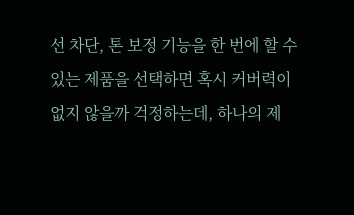선 차단, 톤 보정 기능을 한 번에 할 수 있는 제품을 선택하면 혹시 커버력이 없지 않을까 걱정하는데, 하나의 제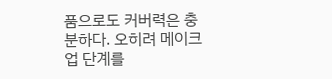품으로도 커버력은 충분하다. 오히려 메이크업 단계를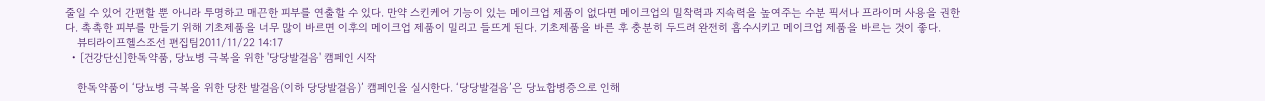줄일 수 있어 간편할 뿐 아니라 투명하고 매끈한 피부를 연출할 수 있다. 만약 스킨케어 기능이 있는 메이크업 제품이 없다면 메이크업의 밀착력과 지속력을 높여주는 수분 픽서나 프라이머 사용을 권한다. 촉촉한 피부를 만들기 위해 기초제품을 너무 많이 바르면 이후의 메이크업 제품이 밀리고 들뜨게 된다. 기초제품을 바른 후 충분히 두드려 완전히 흡수시키고 메이크업 제품을 바르는 것이 좋다.
    뷰티라이프헬스조선 편집팀2011/11/22 14:17
  • [건강단신]한독약품, 당뇨병 극복을 위한 '당당발걸음' 캠페인 시작

    한독약품이 ‘당뇨병 극복을 위한 당찬 발걸음(이하 당당발걸음)’ 캠페인을 실시한다. ‘당당발걸음’은 당뇨합병증으로 인해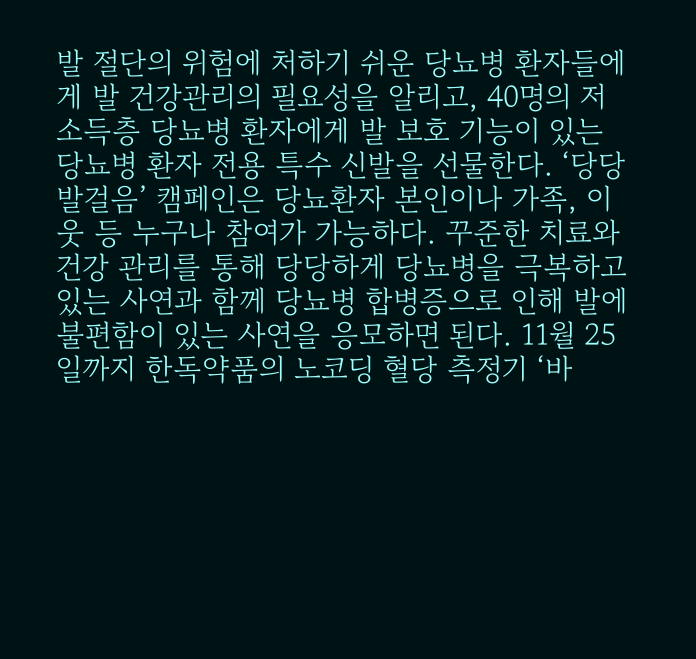발 절단의 위험에 처하기 쉬운 당뇨병 환자들에게 발 건강관리의 필요성을 알리고, 40명의 저소득층 당뇨병 환자에게 발 보호 기능이 있는 당뇨병 환자 전용 특수 신발을 선물한다. ‘당당발걸음’ 캠페인은 당뇨환자 본인이나 가족, 이웃 등 누구나 참여가 가능하다. 꾸준한 치료와 건강 관리를 통해 당당하게 당뇨병을 극복하고 있는 사연과 함께 당뇨병 합병증으로 인해 발에 불편함이 있는 사연을 응모하면 된다. 11월 25일까지 한독약품의 노코딩 혈당 측정기 ‘바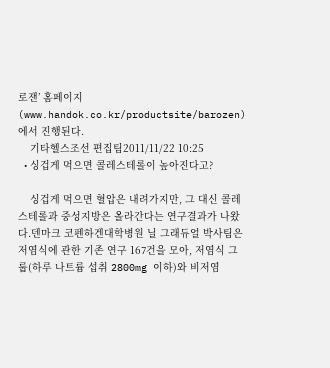로잰’ 홈페이지(www.handok.co.kr/productsite/barozen)에서 진행된다.
    기타헬스조선 편집팀2011/11/22 10:25
  • 싱겁게 먹으면 콜레스테롤이 높아진다고?

    싱겁게 먹으면 혈압은 내려가지만, 그 대신 콜레스테롤과 중성지방은 올라간다는 연구결과가 나왔다.덴마크 코펜하겐대학병원 닐 그래듀얼 박사팀은 저염식에 관한 기존 연구 167건을 모아, 저염식 그룹(하루 나트륨 섭취 2800mg 이하)와 비저염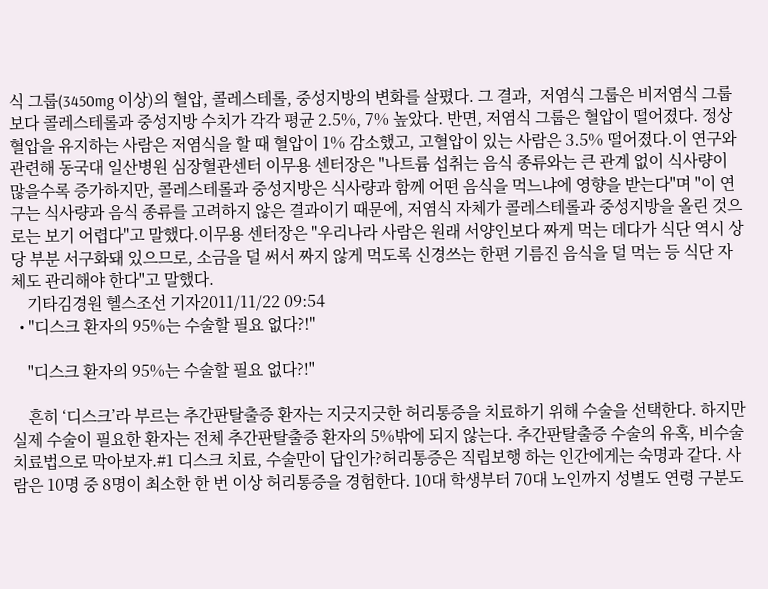식 그룹(3450mg 이상)의 혈압, 콜레스테롤, 중성지방의 변화를 살폈다. 그 결과,  저염식 그룹은 비저염식 그룹보다 콜레스테롤과 중성지방 수치가 각각 평균 2.5%, 7% 높았다. 반면, 저염식 그룹은 혈압이 떨어졌다. 정상 혈압을 유지하는 사람은 저염식을 할 때 혈압이 1% 감소했고, 고혈압이 있는 사람은 3.5% 떨어졌다.이 연구와 관련해 동국대 일산병원 심장혈관센터 이무용 센터장은 "나트륨 섭취는 음식 종류와는 큰 관계 없이 식사량이 많을수록 증가하지만, 콜레스테롤과 중성지방은 식사량과 함께 어떤 음식을 먹느냐에 영향을 받는다"며 "이 연구는 식사량과 음식 종류를 고려하지 않은 결과이기 때문에, 저염식 자체가 콜레스테롤과 중성지방을 올린 것으로는 보기 어렵다"고 말했다.이무용 센터장은 "우리나라 사람은 원래 서양인보다 짜게 먹는 데다가 식단 역시 상당 부분 서구화돼 있으므로, 소금을 덜 써서 짜지 않게 먹도록 신경쓰는 한편 기름진 음식을 덜 먹는 등 식단 자체도 관리해야 한다"고 말했다.
    기타김경원 헬스조선 기자2011/11/22 09:54
  • "디스크 환자의 95%는 수술할 필요 없다?!"

    "디스크 환자의 95%는 수술할 필요 없다?!"

    흔히 ‘디스크’라 부르는 추간판탈출증 환자는 지긋지긋한 허리통증을 치료하기 위해 수술을 선택한다. 하지만 실제 수술이 필요한 환자는 전체 추간판탈출증 환자의 5%밖에 되지 않는다. 추간판탈출증 수술의 유혹, 비수술 치료법으로 막아보자.#1 디스크 치료, 수술만이 답인가?허리통증은 직립보행 하는 인간에게는 숙명과 같다. 사람은 10명 중 8명이 최소한 한 번 이상 허리통증을 경험한다. 10대 학생부터 70대 노인까지 성별도 연령 구분도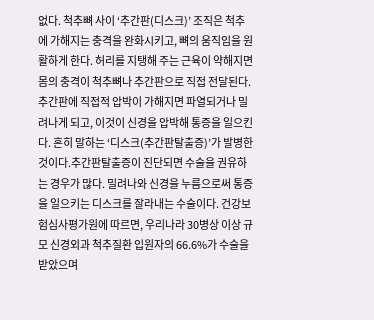없다. 척추뼈 사이 ‘추간판(디스크)’ 조직은 척추에 가해지는 충격을 완화시키고, 뼈의 움직임을 원활하게 한다. 허리를 지탱해 주는 근육이 약해지면 몸의 충격이 척추뼈나 추간판으로 직접 전달된다. 추간판에 직접적 압박이 가해지면 파열되거나 밀려나게 되고, 이것이 신경을 압박해 통증을 일으킨다. 흔히 말하는 ‘디스크(추간판탈출증)’가 발병한 것이다.추간판탈출증이 진단되면 수술을 권유하는 경우가 많다. 밀려나와 신경을 누름으로써 통증을 일으키는 디스크를 잘라내는 수술이다. 건강보험심사평가원에 따르면, 우리나라 30병상 이상 규모 신경외과 척추질환 입원자의 66.6%가 수술을 받았으며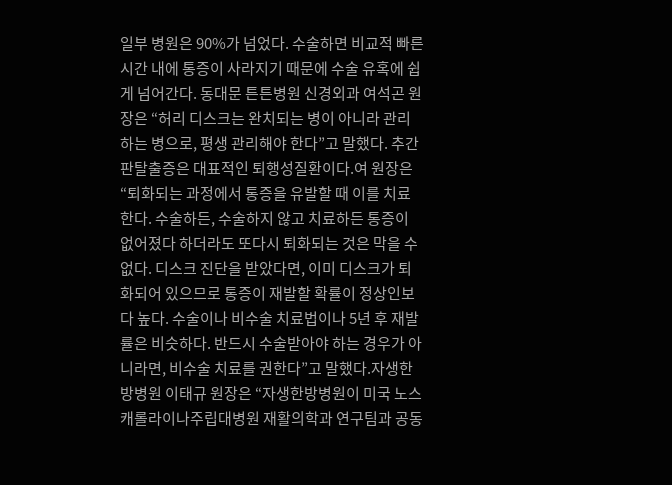일부 병원은 90%가 넘었다. 수술하면 비교적 빠른 시간 내에 통증이 사라지기 때문에 수술 유혹에 쉽게 넘어간다. 동대문 튼튼병원 신경외과 여석곤 원장은 “허리 디스크는 완치되는 병이 아니라 관리하는 병으로, 평생 관리해야 한다”고 말했다. 추간판탈출증은 대표적인 퇴행성질환이다.여 원장은 “퇴화되는 과정에서 통증을 유발할 때 이를 치료한다. 수술하든, 수술하지 않고 치료하든 통증이 없어졌다 하더라도 또다시 퇴화되는 것은 막을 수 없다. 디스크 진단을 받았다면, 이미 디스크가 퇴화되어 있으므로 통증이 재발할 확률이 정상인보다 높다. 수술이나 비수술 치료법이나 5년 후 재발률은 비슷하다. 반드시 수술받아야 하는 경우가 아니라면, 비수술 치료를 권한다”고 말했다.자생한방병원 이태규 원장은 “자생한방병원이 미국 노스캐롤라이나주립대병원 재활의학과 연구팀과 공동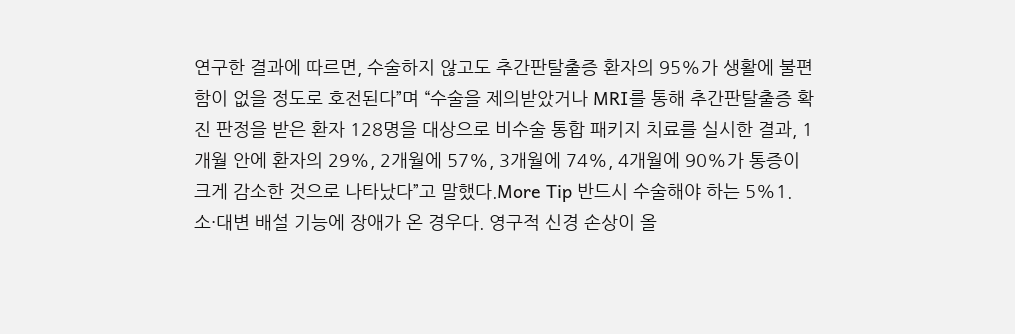연구한 결과에 따르면, 수술하지 않고도 추간판탈출증 환자의 95%가 생활에 불편함이 없을 정도로 호전된다”며 “수술을 제의받았거나 MRI를 통해 추간판탈출증 확진 판정을 받은 환자 128명을 대상으로 비수술 통합 패키지 치료를 실시한 결과, 1개월 안에 환자의 29%, 2개월에 57%, 3개월에 74%, 4개월에 90%가 통증이 크게 감소한 것으로 나타났다”고 말했다.More Tip 반드시 수술해야 하는 5%1. 소·대변 배설 기능에 장애가 온 경우다. 영구적 신경 손상이 올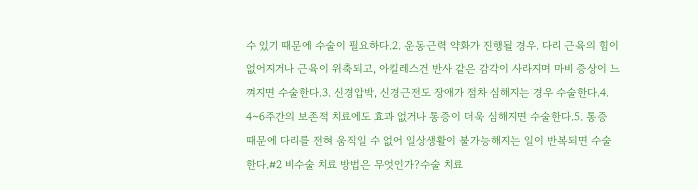수 있기 때문에 수술이 필요하다.2. 운동근력 약화가 진행될 경우. 다리 근육의 힘이 없어지거나 근육이 위축되고, 아킬레스건 반사 같은 감각이 사라지며 마비 증상이 느껴지면 수술한다.3. 신경압박, 신경근전도 장애가 점차 심해지는 경우 수술한다.4. 4~6주간의 보존적 치료에도 효과 없거나 통증이 더욱 심해지면 수술한다.5. 통증 때문에 다리를 전혀 움직일 수 없어 일상생활이 불가능해지는 일이 반복되면 수술한다.#2 비수술 치료 방법은 무엇인가?수술 치료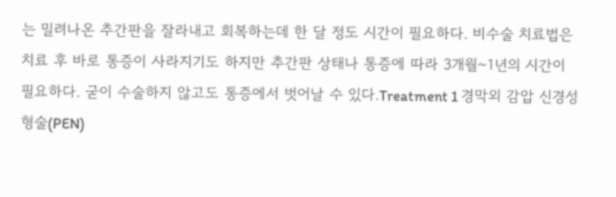는 밀려나온 추간판을 잘라내고 회복하는데 한 달 정도 시간이 필요하다. 비수술 치료법은 치료 후 바로 통증이 사라지기도 하지만 추간판 상태나 통증에 따라 3개월~1년의 시간이 필요하다. 굳이 수술하지 않고도 통증에서 벗어날 수 있다.Treatment 1 경막외 감압 신경성형술(PEN)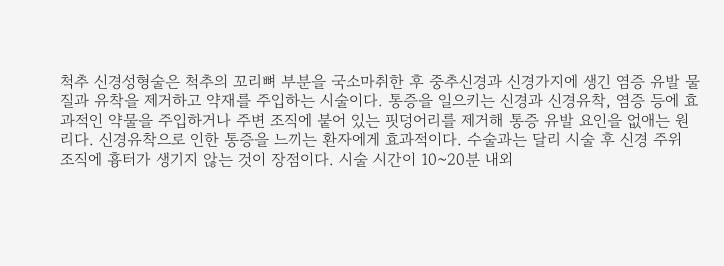척추 신경성형술은 척추의 꼬리뼈 부분을 국소마취한 후 중추신경과 신경가지에 생긴 염증 유발 물질과 유착을 제거하고 약재를 주입하는 시술이다. 통증을 일으키는 신경과 신경유착, 염증 등에 효과적인 약물을 주입하거나 주변 조직에 붙어 있는 핏덩어리를 제거해 통증 유발 요인을 없애는 원리다. 신경유착으로 인한 통증을 느끼는 환자에게 효과적이다. 수술과는 달리 시술 후 신경 주위 조직에 흉터가 생기지 않는 것이 장점이다. 시술 시간이 10~20분 내외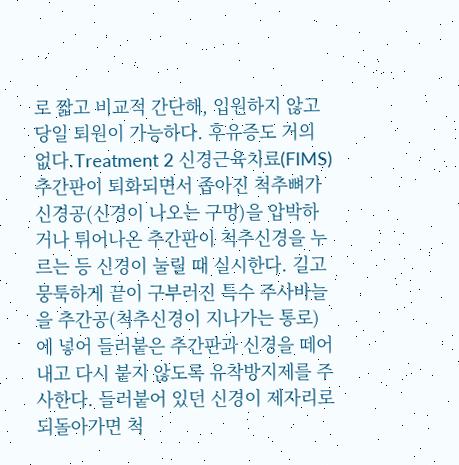로 짧고 비교적 간단해, 입원하지 않고 당일 퇴원이 가능하다. 후유증도 거의 없다.Treatment 2 신경근육치료(FIMS)추간판이 퇴화되면서 좁아진 척추뼈가 신경공(신경이 나오는 구멍)을 압박하거나 튀어나온 추간판이 척추신경을 누르는 등 신경이 눌릴 때 실시한다. 길고 뭉툭하게 끝이 구부러진 특수 주사바늘을 추간공(척추신경이 지나가는 통로)에 넣어 들러붙은 추간판과 신경을 떼어 내고 다시 붙지 않도록 유착방지제를 주사한다. 들러붙어 있던 신경이 제자리로 되돌아가면 척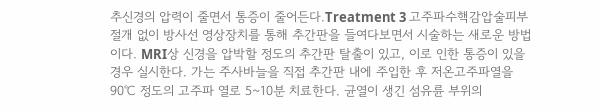추신경의 압력이 줄면서 통증이 줄어든다.Treatment 3 고주파수핵감압술피부 절개 없이 방사선 영상장치를 통해 추간판을 들여다보면서 시술하는 새로운 방법이다. MRI상 신경을 압박할 정도의 추간판 탈출이 있고, 이로 인한 통증이 있을 경우 실시한다. 가는 주사바늘을 직접 추간판 내에 주입한 후 저온고주파열을 90℃ 정도의 고주파 열로 5~10분 치료한다. 균열이 생긴 섬유륜 부위의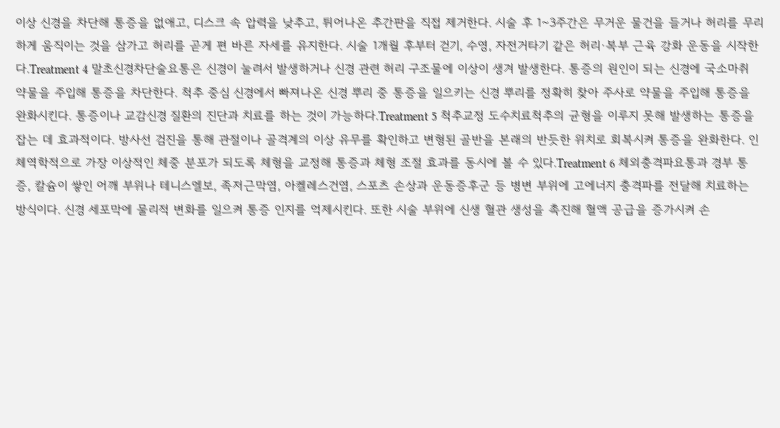이상 신경을 차단해 통증을 없애고, 디스크 속 압력을 낮추고, 튀어나온 추간판을 직접 제거한다. 시술 후 1~3주간은 무거운 물건을 들거나 허리를 무리하게 움직이는 것을 삼가고 허리를 곧게 편 바른 자세를 유지한다. 시술 1개월 후부터 걷기, 수영, 자전거타기 같은 허리·복부 근육 강화 운동을 시작한다.Treatment 4 말초신경차단술요통은 신경이 눌려서 발생하거나 신경 관련 허리 구조물에 이상이 생겨 발생한다. 통증의 원인이 되는 신경에 국소마취 약물을 주입해 통증을 차단한다. 척추 중심 신경에서 빠져나온 신경 뿌리 중 통증을 일으키는 신경 뿌리를 정확히 찾아 주사로 약물을 주입해 통증을 완화시킨다. 통증이나 교감신경 질환의 진단과 치료를 하는 것이 가능하다.Treatment 5 척추교정 도수치료척추의 균형을 이루지 못해 발생하는 통증을 잡는 데 효과적이다. 방사선 검진을 통해 관절이나 골격계의 이상 유무를 확인하고 변형된 골반을 본래의 반듯한 위치로 회복시켜 통증을 완화한다. 인체역학적으로 가장 이상적인 체중 분포가 되도록 체형을 교정해 통증과 체형 조절 효과를 동시에 볼 수 있다.Treatment 6 체외충격파요통과 경부 통증, 칼슘이 쌓인 어깨 부위나 테니스엘보, 족저근막염, 아켈레스건염, 스포츠 손상과 운동증후군 등 병변 부위에 고에너지 충격파를 전달해 치료하는 방식이다. 신경 세포막에 물리적 변화를 일으켜 통증 인지를 억제시킨다. 또한 시술 부위에 신생 혈관 생성을 촉진해 혈액 공급을 증가시켜 손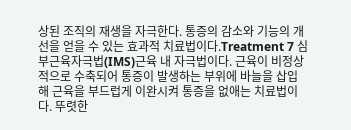상된 조직의 재생을 자극한다. 통증의 감소와 기능의 개선을 얻을 수 있는 효과적 치료법이다.Treatment 7 심부근육자극법(IMS)근육 내 자극법이다. 근육이 비정상적으로 수축되어 통증이 발생하는 부위에 바늘을 삽입해 근육을 부드럽게 이완시켜 통증을 없애는 치료법이다. 뚜렷한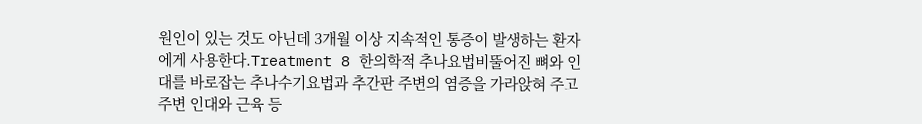원인이 있는 것도 아닌데 3개월 이상 지속적인 통증이 발생하는 환자에게 사용한다.Treatment 8 한의학적 추나요법비뚤어진 뼈와 인대를 바로잡는 추나수기요법과 추간판 주변의 염증을 가라앉혀 주고 주변 인대와 근육 등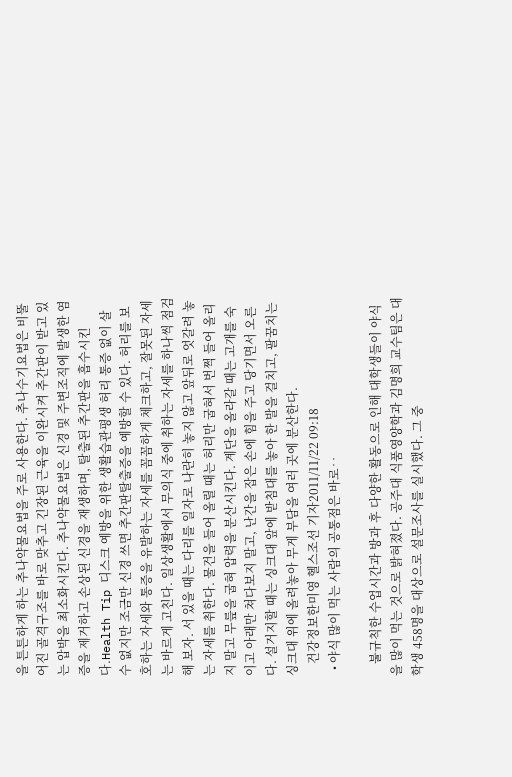을 튼튼하게 하는 추나약물요법을 주로 사용한다. 추나수기요법은 비뚤어진 골격구조를 바로 맞추고 긴장된 근육을 이완시켜 추간판이 받고 있는 압박을 최소화시킨다. 추나약물요법은 신경 및 주변조직에 발생한 염증을 제거하고 손상된 신경을 재생하며, 탈출된 추간판을 흡수시킨다.Health Tip 디스크 예방을 위한 생활습관평생 허리 통증 없이 살 수 없지만 조금만 신경 쓰면 추간판탈출증을 예방할 수 있다. 허리를 보호하는 자세와 통증을 유발하는 자세를 꼼꼼하게 체크하고, 잘못된 자세는 바르게 고친다. 일상생활에서 무의식 중에 취하는 자세를 하나씩 점검해 보자. 서 있을 때는 다리를 일자로 나란히 놓지 않고 앞뒤로 엇갈려 놓는 자세를 취한다. 물건을 들어 올릴 때는 허리만 굽혀서 번쩍 들어 올리지 말고 무릎을 굽혀 압력을 분산시킨다. 계단을 올라갈 때는 고개를 숙이고 아래만 쳐다보지 말고, 난간을 잡은 손에 힘을 주고 당기면서 오른다. 설거지할 때는 싱크대 앞에 받침대를 놓아 한 발을 걸치고, 팔꿈치는 싱크대 위에 올려놓아 무게 부담을 여러 곳에 분산한다.
    건강정보한미영 헬스조선 기자2011/11/22 09:18
  • 야식 많이 먹는 사람의 공통점은 바로‥

    불규칙한 수업시간과 방과 후 다양한 활동으로 인해 대학생들이 야식을 많이 먹는 것으로 밝혀졌다. 공주대 식품영양학과 김명희 교수팀은 대학생 458명을 대상으로 설문조사를 실시했다. 그 중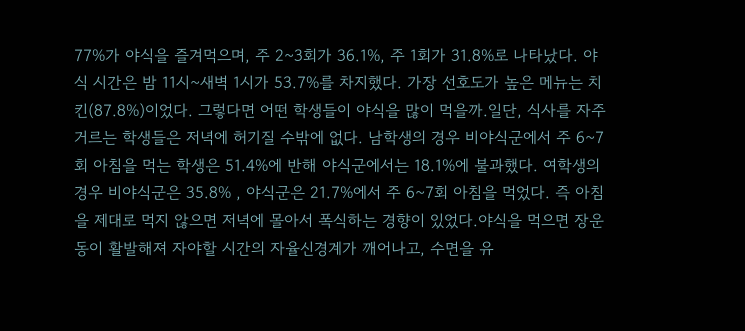77%가 야식을 즐겨먹으며, 주 2~3회가 36.1%, 주 1회가 31.8%로 나타났다. 야식 시간은 밤 11시~새벽 1시가 53.7%를 차지했다. 가장 선호도가 높은 메뉴는 치킨(87.8%)이었다. 그렇다면 어떤 학생들이 야식을 많이 먹을까.일단, 식사를 자주 거르는 학생들은 저녁에 허기질 수밖에 없다. 남학생의 경우 비야식군에서 주 6~7회 아침을 먹는 학생은 51.4%에 반해 야식군에서는 18.1%에 불과했다. 여학생의 경우 비야식군은 35.8% , 야식군은 21.7%에서 주 6~7회 아침을 먹었다. 즉 아침을 제대로 먹지 않으면 저녁에 몰아서 폭식하는 경향이 있었다.야식을 먹으면 장운동이 활발해져 자야할 시간의 자율신경계가 깨어나고, 수면을 유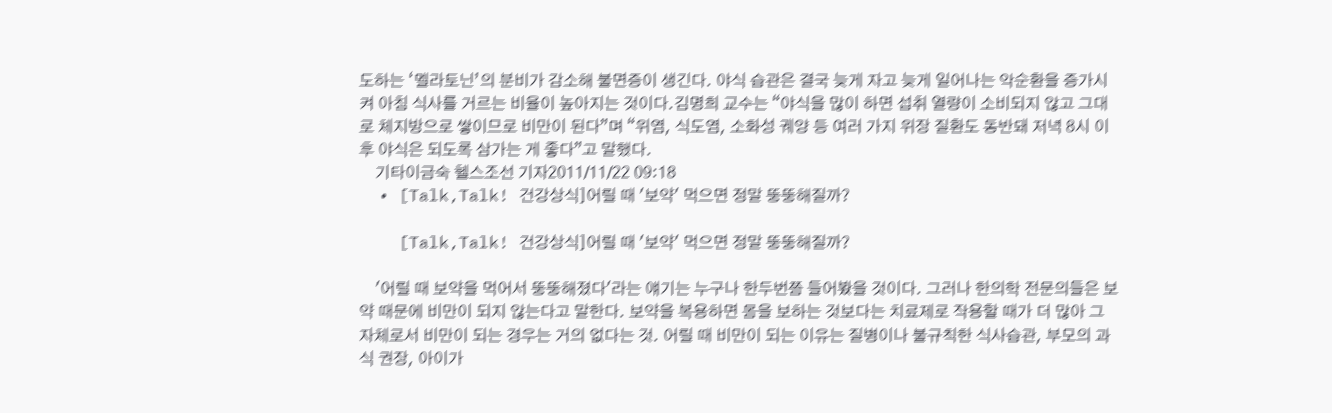도하는 ‘멜라토닌’의 분비가 감소해 불면증이 생긴다. 야식 습관은 결국 늦게 자고 늦게 일어나는 악순환을 증가시켜 아침 식사를 거르는 비율이 높아지는 것이다.김명희 교수는 “야식을 많이 하면 섭취 열량이 소비되지 않고 그대로 체지방으로 쌓이므로 비만이 된다”며 “위염, 식도염, 소화성 궤양 등 여러 가지 위장 질환도 동반돼 저녁 8시 이후 야식은 되도록 삼가는 게 좋다”고 말했다.
    기타이금숙 헬스조선 기자2011/11/22 09:18
  • [Talk,Talk! 건강상식]어릴 때 '보약' 먹으면 정말 뚱뚱해질까?

    [Talk,Talk! 건강상식]어릴 때 '보약' 먹으면 정말 뚱뚱해질까?

    '어릴 때 보약을 먹어서 뚱뚱해졌다'라는 얘기는 누구나 한두번쯤 들어봤을 것이다. 그러나 한의학 전문의들은 보약 때문에 비만이 되지 않는다고 말한다. 보약을 복용하면 몸을 보하는 것보다는 치료제로 작용할 때가 더 많아 그 자체로서 비만이 되는 경우는 거의 없다는 것. 어릴 때 비만이 되는 이유는 질병이나 불규칙한 식사습관, 부모의 과식 권장, 아이가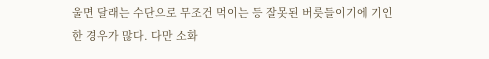울면 달래는 수단으로 무조건 먹이는 등 잘못된 버릇들이기에 기인한 경우가 많다. 다만 소화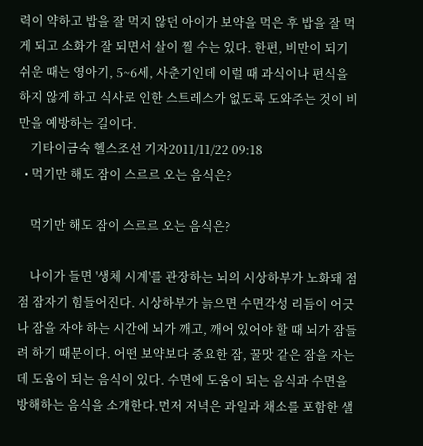력이 약하고 밥을 잘 먹지 않던 아이가 보약을 먹은 후 밥을 잘 먹게 되고 소화가 잘 되면서 살이 찔 수는 있다. 한편, 비만이 되기 쉬운 때는 영아기, 5~6세, 사춘기인데 이럴 때 과식이나 편식을 하지 않게 하고 식사로 인한 스트레스가 없도록 도와주는 것이 비만을 예방하는 길이다.
    기타이금숙 헬스조선 기자2011/11/22 09:18
  • 먹기만 해도 잠이 스르르 오는 음식은?

    먹기만 해도 잠이 스르르 오는 음식은?

    나이가 들면 '생체 시계'를 관장하는 뇌의 시상하부가 노화돼 점점 잠자기 힘들어진다. 시상하부가 늙으면 수면각성 리듬이 어긋나 잠을 자야 하는 시간에 뇌가 깨고, 깨어 있어야 할 때 뇌가 잠들려 하기 때문이다. 어떤 보약보다 중요한 잠, 꿀맛 같은 잠을 자는데 도움이 되는 음식이 있다. 수면에 도움이 되는 음식과 수면을 방해하는 음식을 소개한다.먼저 저녁은 과일과 채소를 포함한 샐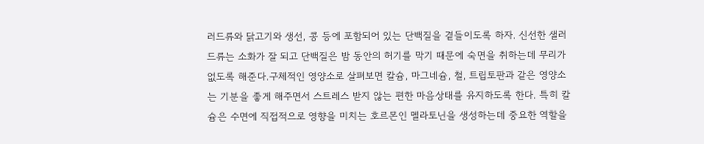러드류와 닭고기와 생선, 콩 등에 포함되어 있는 단백질을 곁들이도록 하자. 신선한 샐러드류는 소화가 잘 되고 단백질은 밤 동안의 허기를 막기 때문에 숙면을 취하는데 무리가 없도록 해준다.구체적인 영양소로 살펴보면 칼슘, 마그네슘, 철, 트립토판과 같은 영양소는 기분을 좋게 해주면서 스트레스 받지 않는 편한 마음상태를 유지하도록 한다. 특히 칼슘은 수면에 직접적으로 영향을 미치는 호르몬인 멜라토닌을 생성하는데 중요한 역할을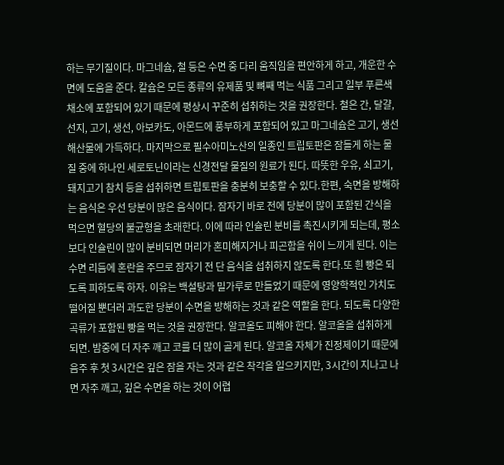하는 무기질이다. 마그네슘, 철 등은 수면 중 다리 움직임을 편안하게 하고, 개운한 수면에 도움을 준다. 칼슘은 모든 종류의 유제품 및 뼈째 먹는 식품 그리고 일부 푸른색 채소에 포함되어 있기 때문에 평상시 꾸준히 섭취하는 것을 권장한다. 철은 간, 달걀, 선지, 고기, 생선, 아보카도, 아몬드에 풍부하게 포함되어 있고 마그네슘은 고기, 생선 해산물에 가득하다. 마지막으로 필수아미노산의 일종인 트립토판은 잠들게 하는 물질 중에 하나인 세로토닌이라는 신경전달 물질의 원료가 된다. 따뜻한 우유, 쇠고기, 돼지고기 참치 등을 섭취하면 트립토판을 충분히 보충할 수 있다.한편, 숙면을 방해하는 음식은 우선 당분이 많은 음식이다. 잠자기 바로 전에 당분이 많이 포함된 간식을 먹으면 혈당의 불균형을 초래한다. 이에 따라 인슐린 분비를 촉진시키게 되는데, 평소보다 인슐린이 많이 분비되면 머리가 혼미해지거나 피곤함을 쉬이 느끼게 된다. 이는 수면 리듬에 혼란을 주므로 잠자기 전 단 음식을 섭취하지 않도록 한다.또 흰 빵은 되도록 피하도록 하자. 이유는 백설탕과 밀가루로 만들었기 때문에 영양학적인 가치도 떨어질 뿐더러 과도한 당분이 수면을 방해하는 것과 같은 역할을 한다. 되도록 다양한 곡류가 포함된 빵을 먹는 것을 권장한다. 알코올도 피해야 한다. 알코올을 섭취하게 되면. 밤중에 더 자주 깨고 코를 더 많이 골게 된다. 알코올 자체가 진정제이기 때문에 음주 후 첫 3시간은 깊은 잠을 자는 것과 같은 착각을 일으키지만, 3시간이 지나고 나면 자주 깨고, 깊은 수면을 하는 것이 어렵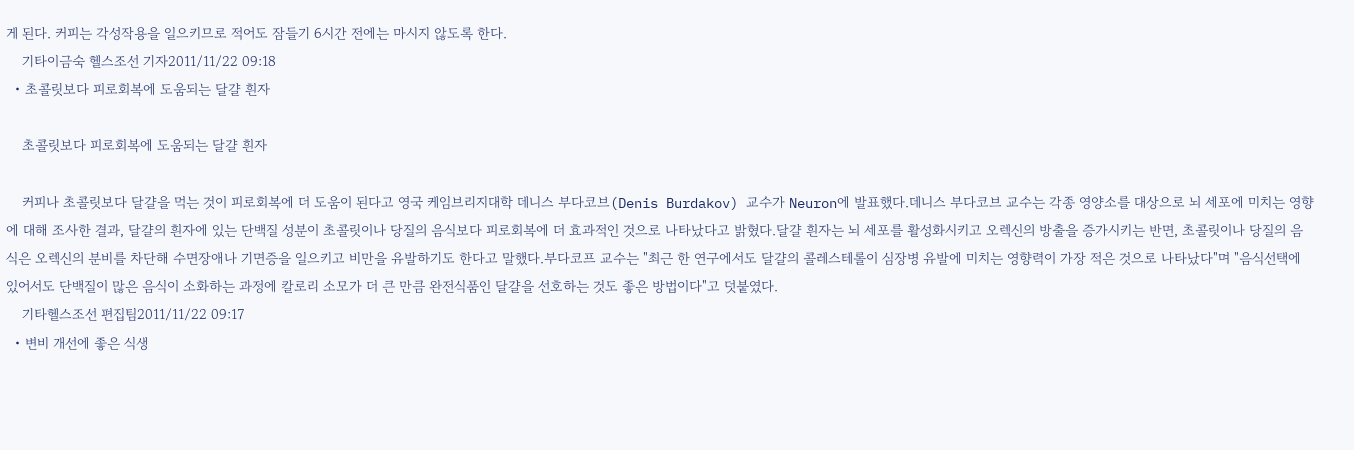게 된다. 커피는 각성작용을 일으키므로 적어도 잠들기 6시간 전에는 마시지 않도록 한다.
    기타이금숙 헬스조선 기자2011/11/22 09:18
  • 초콜릿보다 피로회복에 도움되는 달걀 흰자

    초콜릿보다 피로회복에 도움되는 달걀 흰자

    커피나 초콜릿보다 달걀을 먹는 것이 피로회복에 더 도움이 된다고 영국 케임브리지대학 데니스 부다코브(Denis Burdakov) 교수가 Neuron에 발표했다.데니스 부다코브 교수는 각종 영양소를 대상으로 뇌 세포에 미치는 영향에 대해 조사한 결과, 달걀의 흰자에 있는 단백질 성분이 초콜릿이나 당질의 음식보다 피로회복에 더 효과적인 것으로 나타났다고 밝혔다.달걀 흰자는 뇌 세포를 활성화시키고 오렉신의 방출을 증가시키는 반면, 초콜릿이나 당질의 음식은 오렉신의 분비를 차단해 수면장애나 기면증을 일으키고 비만을 유발하기도 한다고 말했다.부다코프 교수는 "최근 한 연구에서도 달걀의 콜레스테롤이 심장병 유발에 미치는 영향력이 가장 적은 것으로 나타났다"며 "음식선택에 있어서도 단백질이 많은 음식이 소화하는 과정에 칼로리 소모가 더 큰 만큼 완전식품인 달걀을 선호하는 것도 좋은 방법이다"고 덧붙였다.
    기타헬스조선 편집팀2011/11/22 09:17
  • 변비 개선에 좋은 식생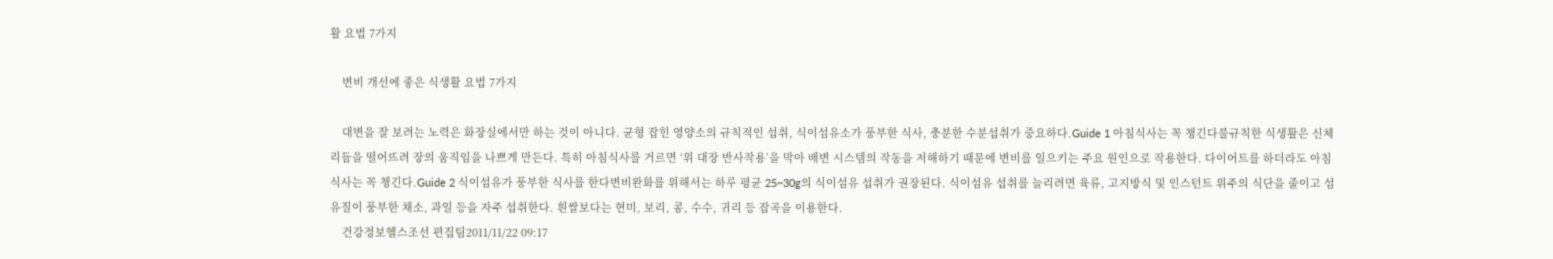활 요법 7가지

    변비 개선에 좋은 식생활 요법 7가지

    대변을 잘 보려는 노력은 화장실에서만 하는 것이 아니다. 균형 잡힌 영양소의 규칙적인 섭취, 식이섬유소가 풍부한 식사, 충분한 수분섭취가 중요하다.Guide 1 아침식사는 꼭 챙긴다불규칙한 식생활은 신체 리듬을 떨어뜨려 장의 움직임을 나쁘게 만든다. 특히 아침식사를 거르면 ‘위 대장 반사작용’을 막아 배변 시스템의 작동을 저해하기 때문에 변비를 일으키는 주요 원인으로 작용한다. 다이어트를 하더라도 아침식사는 꼭 챙긴다.Guide 2 식이섬유가 풍부한 식사를 한다변비완화를 위해서는 하루 평균 25~30g의 식이섬유 섭취가 권장된다. 식이섬유 섭취를 늘리려면 육류, 고지방식 및 인스턴트 위주의 식단을 줄이고 섬유질이 풍부한 채소, 과일 등을 자주 섭취한다. 흰쌀보다는 현미, 보리, 콩, 수수, 귀리 등 잡곡을 이용한다.
    건강정보헬스조선 편집팀2011/11/22 09:17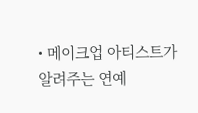• 메이크업 아티스트가 알려주는 연예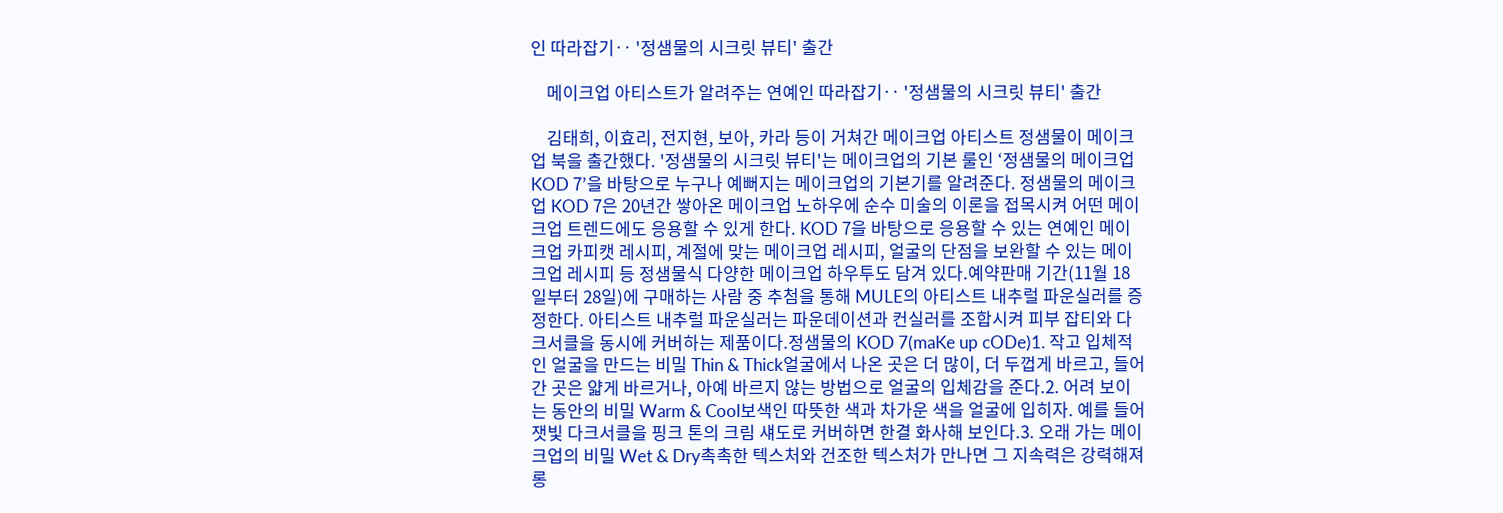인 따라잡기‥ '정샘물의 시크릿 뷰티' 출간

    메이크업 아티스트가 알려주는 연예인 따라잡기‥ '정샘물의 시크릿 뷰티' 출간

    김태희, 이효리, 전지현, 보아, 카라 등이 거쳐간 메이크업 아티스트 정샘물이 메이크업 북을 출간했다. '정샘물의 시크릿 뷰티'는 메이크업의 기본 룰인 ‘정샘물의 메이크업 KOD 7’을 바탕으로 누구나 예뻐지는 메이크업의 기본기를 알려준다. 정샘물의 메이크업 KOD 7은 20년간 쌓아온 메이크업 노하우에 순수 미술의 이론을 접목시켜 어떤 메이크업 트렌드에도 응용할 수 있게 한다. KOD 7을 바탕으로 응용할 수 있는 연예인 메이크업 카피캣 레시피, 계절에 맞는 메이크업 레시피, 얼굴의 단점을 보완할 수 있는 메이크업 레시피 등 정샘물식 다양한 메이크업 하우투도 담겨 있다.예약판매 기간(11월 18일부터 28일)에 구매하는 사람 중 추첨을 통해 MULE의 아티스트 내추럴 파운실러를 증정한다. 아티스트 내추럴 파운실러는 파운데이션과 컨실러를 조합시켜 피부 잡티와 다크서클을 동시에 커버하는 제품이다.정샘물의 KOD 7(maKe up cODe)1. 작고 입체적인 얼굴을 만드는 비밀 Thin & Thick얼굴에서 나온 곳은 더 많이, 더 두껍게 바르고, 들어간 곳은 얇게 바르거나, 아예 바르지 않는 방법으로 얼굴의 입체감을 준다.2. 어려 보이는 동안의 비밀 Warm & Cool보색인 따뜻한 색과 차가운 색을 얼굴에 입히자. 예를 들어 잿빛 다크서클을 핑크 톤의 크림 섀도로 커버하면 한결 화사해 보인다.3. 오래 가는 메이크업의 비밀 Wet & Dry촉촉한 텍스처와 건조한 텍스처가 만나면 그 지속력은 강력해져 롱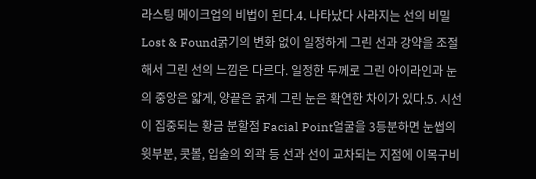라스팅 메이크업의 비법이 된다.4. 나타났다 사라지는 선의 비밀 Lost & Found굵기의 변화 없이 일정하게 그린 선과 강약을 조절해서 그린 선의 느낌은 다르다. 일정한 두께로 그린 아이라인과 눈의 중앙은 얇게, 양끝은 굵게 그린 눈은 확연한 차이가 있다.5. 시선이 집중되는 황금 분할점 Facial Point얼굴을 3등분하면 눈썹의 윗부분, 콧볼, 입술의 외곽 등 선과 선이 교차되는 지점에 이목구비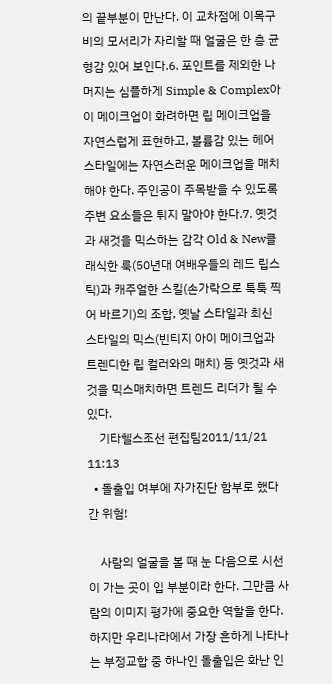의 끝부분이 만난다. 이 교차점에 이목구비의 모서리가 자리할 때 얼굴은 한 층 균형감 있어 보인다.6. 포인트를 제외한 나머지는 심플하게 Simple & Complex아이 메이크업이 화려하면 립 메이크업을 자연스럽게 표현하고, 볼륨감 있는 헤어스타일에는 자연스러운 메이크업을 매치해야 한다. 주인공이 주목받을 수 있도록 주변 요소들은 튀지 말아야 한다.7. 옛것과 새것을 믹스하는 감각 Old & New클래식한 룩(50년대 여배우들의 레드 립스틱)과 캐주얼한 스킬(손가락으로 툭툭 찍어 바르기)의 조합, 옛날 스타일과 최신 스타일의 믹스(빈티지 아이 메이크업과 트렌디한 립 컬러와의 매치) 등 옛것과 새것을 믹스매치하면 트렌드 리더가 될 수 있다.
    기타헬스조선 편집팀2011/11/21 11:13
  • 돌출입 여부에 자가진단 함부로 했다간 위험!

    사람의 얼굴을 볼 때 눈 다음으로 시선이 가는 곳이 입 부분이라 한다. 그만큼 사람의 이미지 평가에 중요한 역할을 한다. 하지만 우리나라에서 가장 흔하게 나타나는 부정교합 중 하나인 돌출입은 화난 인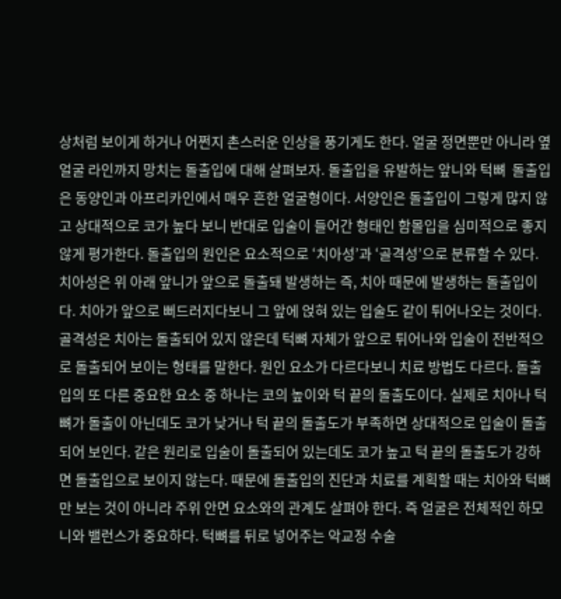상처럼 보이게 하거나 어쩐지 촌스러운 인상을 풍기게도 한다. 얼굴 정면뿐만 아니라 옆얼굴 라인까지 망치는 돌출입에 대해 살펴보자. 돌출입을 유발하는 앞니와 턱뼈  돌출입은 동양인과 아프리카인에서 매우 흔한 얼굴형이다. 서양인은 돌출입이 그렇게 많지 않고 상대적으로 코가 높다 보니 반대로 입술이 들어간 형태인 함몰입을 심미적으로 좋지 않게 평가한다. 돌출입의 원인은 요소적으로 ‘치아성’과 ‘골격성’으로 분류할 수 있다. 치아성은 위 아래 앞니가 앞으로 돌출돼 발생하는 즉, 치아 때문에 발생하는 돌출입이다. 치아가 앞으로 뻐드러지다보니 그 앞에 얹혀 있는 입술도 같이 튀어나오는 것이다. 골격성은 치아는 돌출되어 있지 않은데 턱뼈 자체가 앞으로 튀어나와 입술이 전반적으로 돌출되어 보이는 형태를 말한다. 원인 요소가 다르다보니 치료 방법도 다르다. 돌출입의 또 다른 중요한 요소 중 하나는 코의 높이와 턱 끝의 돌출도이다. 실제로 치아나 턱뼈가 돌출이 아닌데도 코가 낮거나 턱 끝의 돌출도가 부족하면 상대적으로 입술이 돌출되어 보인다. 같은 원리로 입술이 돌출되어 있는데도 코가 높고 턱 끝의 돌출도가 강하면 돌출입으로 보이지 않는다. 때문에 돌출입의 진단과 치료를 계획할 때는 치아와 턱뼈만 보는 것이 아니라 주위 안면 요소와의 관계도 살펴야 한다. 즉 얼굴은 전체적인 하모니와 밸런스가 중요하다. 턱뼈를 뒤로 넣어주는 악교정 수술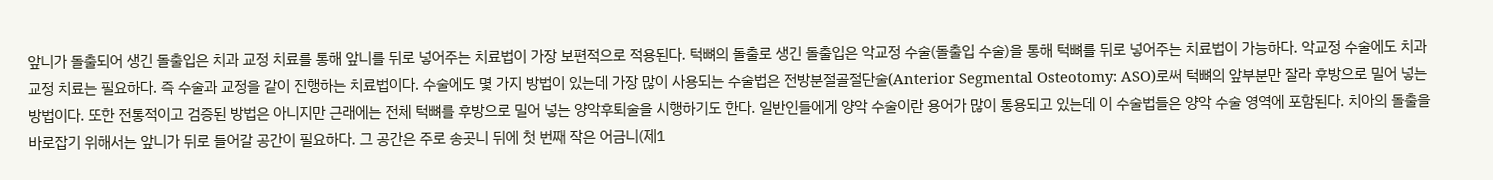앞니가 돌출되어 생긴 돌출입은 치과 교정 치료를 통해 앞니를 뒤로 넣어주는 치료법이 가장 보편적으로 적용된다. 턱뼈의 돌출로 생긴 돌출입은 악교정 수술(돌출입 수술)을 통해 턱뼈를 뒤로 넣어주는 치료법이 가능하다. 악교정 수술에도 치과 교정 치료는 필요하다. 즉 수술과 교정을 같이 진행하는 치료법이다. 수술에도 몇 가지 방법이 있는데 가장 많이 사용되는 수술법은 전방분절골절단술(Anterior Segmental Osteotomy: ASO)로써 턱뼈의 앞부분만 잘라 후방으로 밀어 넣는 방법이다. 또한 전통적이고 검증된 방법은 아니지만 근래에는 전체 턱뼈를 후방으로 밀어 넣는 양악후퇴술을 시행하기도 한다. 일반인들에게 양악 수술이란 용어가 많이 통용되고 있는데 이 수술법들은 양악 수술 영역에 포함된다. 치아의 돌출을 바로잡기 위해서는 앞니가 뒤로 들어갈 공간이 필요하다. 그 공간은 주로 송곳니 뒤에 첫 번째 작은 어금니(제1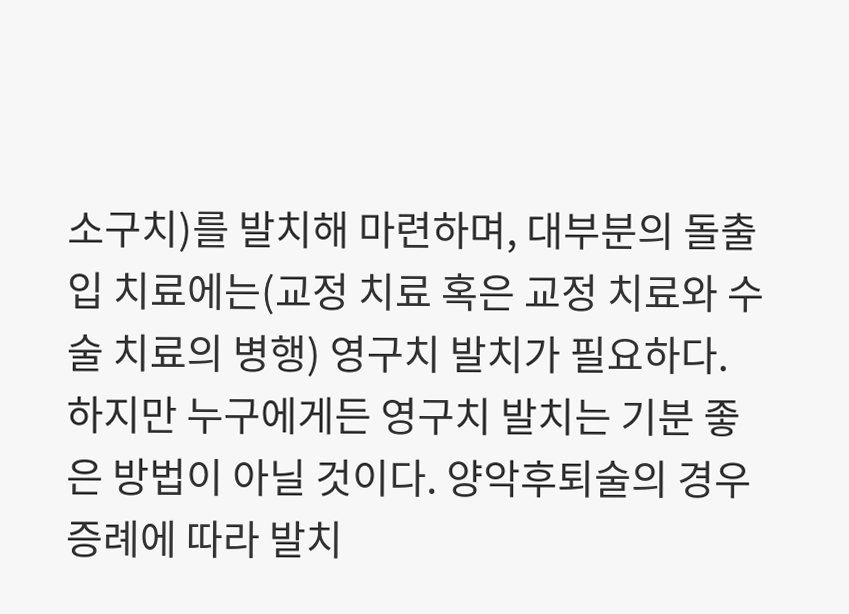소구치)를 발치해 마련하며, 대부분의 돌출입 치료에는(교정 치료 혹은 교정 치료와 수술 치료의 병행) 영구치 발치가 필요하다. 하지만 누구에게든 영구치 발치는 기분 좋은 방법이 아닐 것이다. 양악후퇴술의 경우 증례에 따라 발치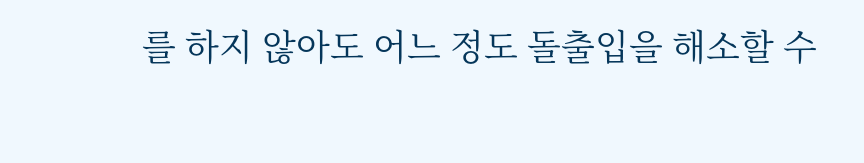를 하지 않아도 어느 정도 돌출입을 해소할 수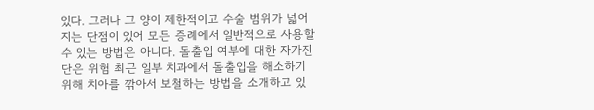있다. 그러나 그 양이 제한적이고 수술 범위가 넓어지는 단점이 있어 모든 증례에서 일반적으로 사용할 수 있는 방법은 아니다. 돌출입 여부에 대한 자가진단은 위험 최근 일부 치과에서 돌출입을 해소하기 위해 치아를 깎아서 보철하는 방법을 소개하고 있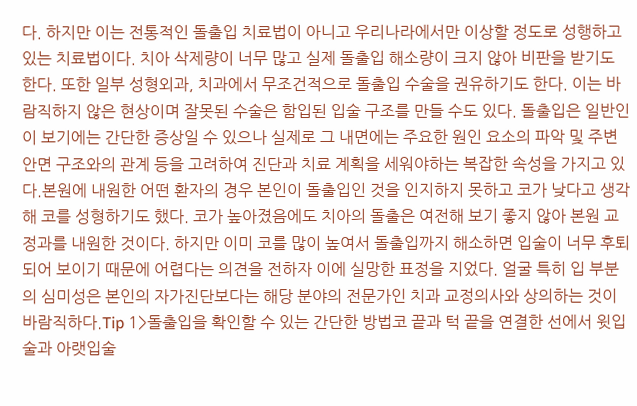다. 하지만 이는 전통적인 돌출입 치료법이 아니고 우리나라에서만 이상할 정도로 성행하고 있는 치료법이다. 치아 삭제량이 너무 많고 실제 돌출입 해소량이 크지 않아 비판을 받기도 한다. 또한 일부 성형외과, 치과에서 무조건적으로 돌출입 수술을 권유하기도 한다. 이는 바람직하지 않은 현상이며 잘못된 수술은 함입된 입술 구조를 만들 수도 있다. 돌출입은 일반인이 보기에는 간단한 증상일 수 있으나 실제로 그 내면에는 주요한 원인 요소의 파악 및 주변 안면 구조와의 관계 등을 고려하여 진단과 치료 계획을 세워야하는 복잡한 속성을 가지고 있다.본원에 내원한 어떤 환자의 경우 본인이 돌출입인 것을 인지하지 못하고 코가 낮다고 생각해 코를 성형하기도 했다. 코가 높아졌음에도 치아의 돌출은 여전해 보기 좋지 않아 본원 교정과를 내원한 것이다. 하지만 이미 코를 많이 높여서 돌출입까지 해소하면 입술이 너무 후퇴되어 보이기 때문에 어렵다는 의견을 전하자 이에 실망한 표정을 지었다. 얼굴 특히 입 부분의 심미성은 본인의 자가진단보다는 해당 분야의 전문가인 치과 교정의사와 상의하는 것이 바람직하다.Tip 1>돌출입을 확인할 수 있는 간단한 방법코 끝과 턱 끝을 연결한 선에서 윗입술과 아랫입술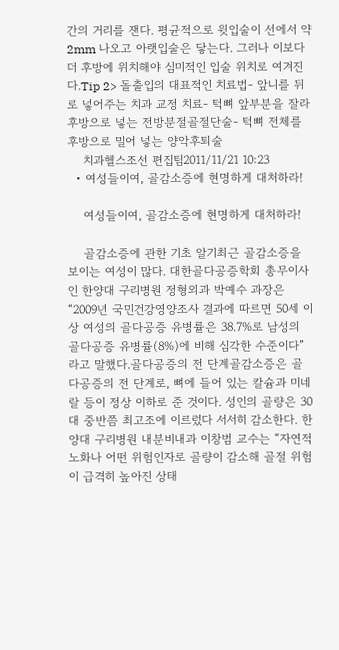간의 거리를 잰다. 평균적으로 윗입술이 선에서 약 2mm 나오고 아랫입술은 닿는다. 그러나 이보다 더 후방에 위치해야 심미적인 입술 위치로 여겨진다.Tip 2> 돌출입의 대표적인 치료법- 앞니를 뒤로 넣어주는 치과 교정 치료- 턱뼈 앞부분을 잘라 후방으로 넣는 전방분절골절단술- 턱뼈 전체를 후방으로 밀어 넣는 양악후퇴술
    치과헬스조선 편집팀2011/11/21 10:23
  • 여성들이여, 골감소증에 현명하게 대처하라!

    여성들이여, 골감소증에 현명하게 대처하라!

    골감소증에 관한 기초 알기최근 골감소증을 보이는 여성이 많다. 대한골다공증학회 총무이사인 한양대 구리병원 정형외과 박예수 과장은 “2009년 국민건강영양조사 결과에 따르면 50세 이상 여성의 골다공증 유병률은 38.7%로 남성의 골다공증 유병률(8%)에 비해 심각한 수준이다”라고 말했다.골다공증의 전 단계골감소증은 골다공증의 전 단계로, 뼈에 들어 있는 칼슘과 미네랄 등이 정상 이하로 준 것이다. 성인의 골량은 30대 중반쯤 최고조에 이르렀다 서서히 감소한다. 한양대 구리병원 내분비내과 이창범 교수는 “자연적 노화나 어떤 위험인자로 골량이 감소해 골절 위험이 급격히 높아진 상태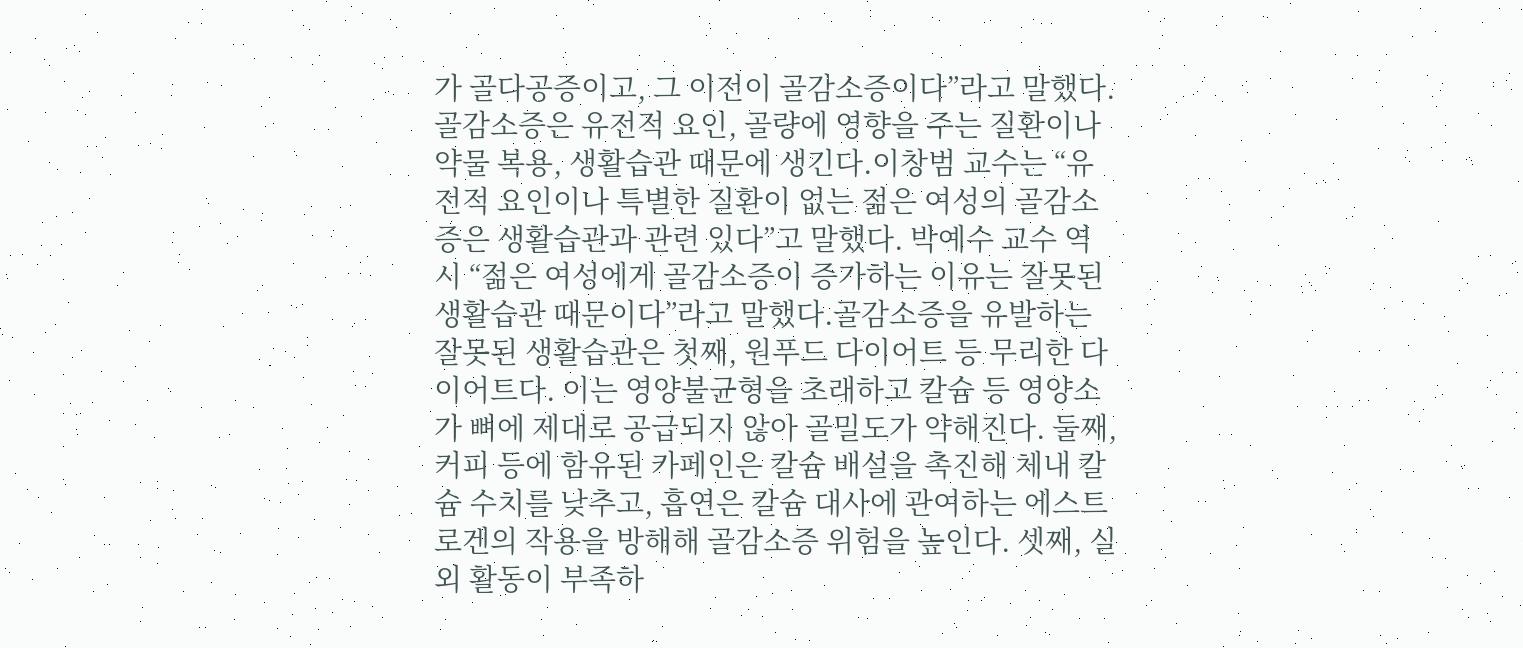가 골다공증이고, 그 이전이 골감소증이다”라고 말했다. 골감소증은 유전적 요인, 골량에 영향을 주는 질환이나 약물 복용, 생활습관 때문에 생긴다.이창범 교수는 “유전적 요인이나 특별한 질환이 없는 젊은 여성의 골감소증은 생활습관과 관련 있다”고 말했다. 박예수 교수 역시 “젊은 여성에게 골감소증이 증가하는 이유는 잘못된 생활습관 때문이다”라고 말했다.골감소증을 유발하는 잘못된 생활습관은 첫째, 원푸드 다이어트 등 무리한 다이어트다. 이는 영양불균형을 초래하고 칼슘 등 영양소가 뼈에 제대로 공급되지 않아 골밀도가 약해진다. 둘째, 커피 등에 함유된 카페인은 칼슘 배설을 촉진해 체내 칼슘 수치를 낮추고, 흡연은 칼슘 대사에 관여하는 에스트로겐의 작용을 방해해 골감소증 위험을 높인다. 셋째, 실외 활동이 부족하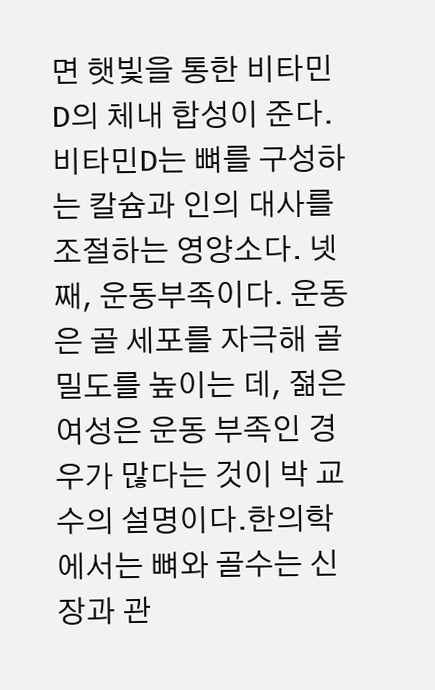면 햇빛을 통한 비타민D의 체내 합성이 준다. 비타민D는 뼈를 구성하는 칼슘과 인의 대사를 조절하는 영양소다. 넷째, 운동부족이다. 운동은 골 세포를 자극해 골밀도를 높이는 데, 젊은 여성은 운동 부족인 경우가 많다는 것이 박 교수의 설명이다.한의학에서는 뼈와 골수는 신장과 관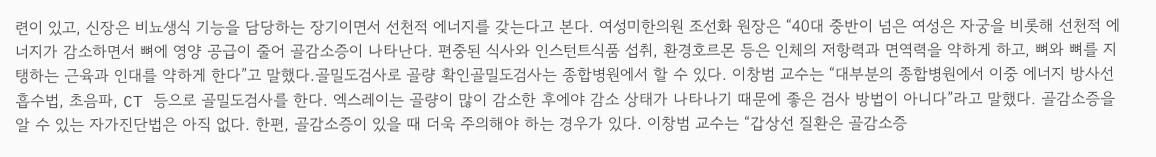련이 있고, 신장은 비뇨생식 기능을 담당하는 장기이면서 선천적 에너지를 갖는다고 본다. 여성미한의원 조선화 원장은 “40대 중반이 넘은 여성은 자궁을 비롯해 선천적 에너지가 감소하면서 뼈에 영양 공급이 줄어 골감소증이 나타난다. 편중된 식사와 인스턴트식품 섭취, 환경호르몬 등은 인체의 저항력과 면역력을 약하게 하고, 뼈와 뼈를 지탱하는 근육과 인대를 약하게 한다”고 말했다.골밀도검사로 골량 확인골밀도검사는 종합병원에서 할 수 있다. 이창범 교수는 “대부분의 종합병원에서 이중 에너지 방사선 흡수법, 초음파, CT 등으로 골밀도검사를 한다. 엑스레이는 골량이 많이 감소한 후에야 감소 상태가 나타나기 때문에 좋은 검사 방법이 아니다”라고 말했다. 골감소증을 알 수 있는 자가진단법은 아직 없다. 한편, 골감소증이 있을 때 더욱 주의해야 하는 경우가 있다. 이창범 교수는 “갑상선 질환은 골감소증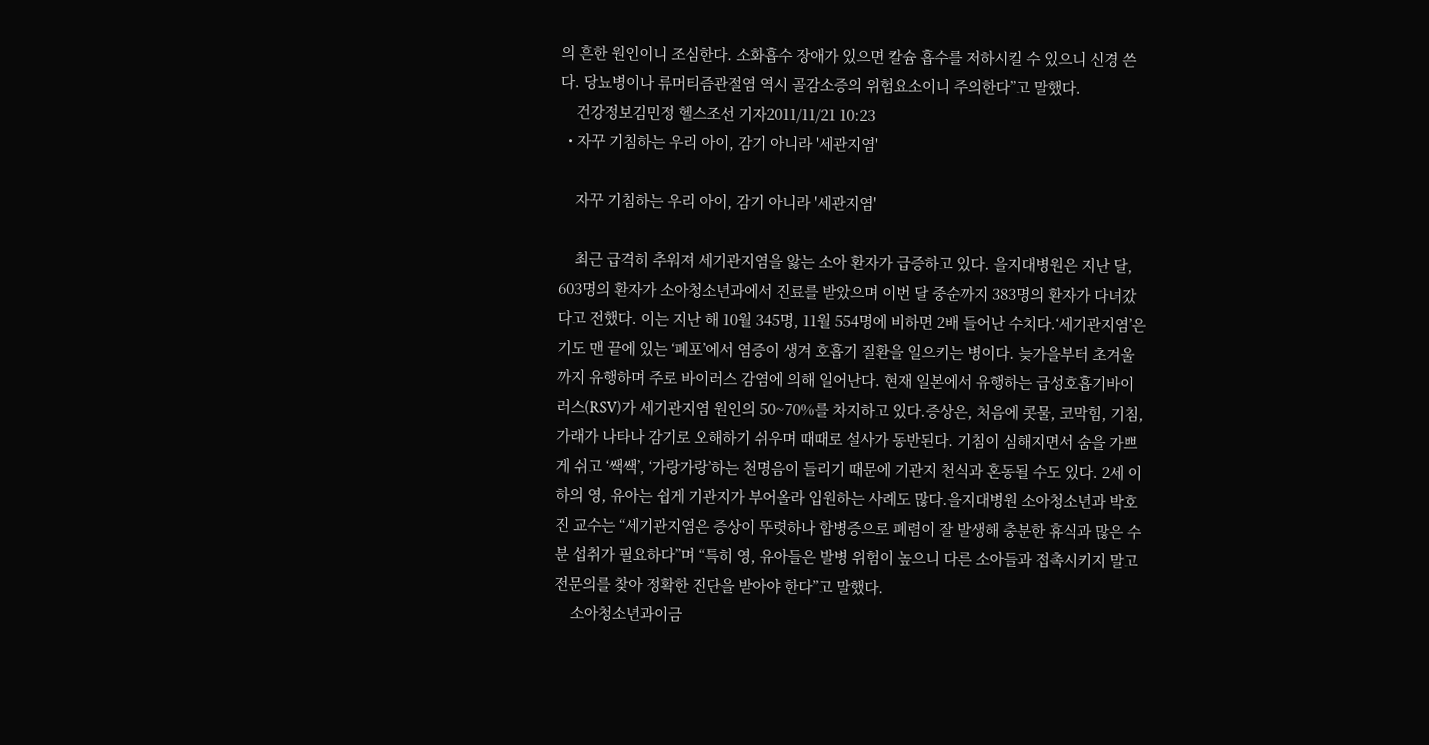의 흔한 원인이니 조심한다. 소화흡수 장애가 있으면 칼슘 흡수를 저하시킬 수 있으니 신경 쓴다. 당뇨병이나 류머티즘관절염 역시 골감소증의 위험요소이니 주의한다”고 말했다.
    건강정보김민정 헬스조선 기자2011/11/21 10:23
  • 자꾸 기침하는 우리 아이, 감기 아니라 '세관지염'

    자꾸 기침하는 우리 아이, 감기 아니라 '세관지염'

    최근 급격히 추워져 세기관지염을 앓는 소아 환자가 급증하고 있다. 을지대병원은 지난 달, 603명의 환자가 소아청소년과에서 진료를 받았으며 이번 달 중순까지 383명의 환자가 다녀갔다고 전했다. 이는 지난 해 10월 345명, 11월 554명에 비하면 2배 들어난 수치다.‘세기관지염’은 기도 맨 끝에 있는 ‘폐포’에서 염증이 생겨 호흡기 질환을 일으키는 병이다. 늦가을부터 초겨울까지 유행하며 주로 바이러스 감염에 의해 일어난다. 현재 일본에서 유행하는 급성호흡기바이러스(RSV)가 세기관지염 원인의 50~70%를 차지하고 있다.증상은, 처음에 콧물, 코막힘, 기침, 가래가 나타나 감기로 오해하기 쉬우며 때때로 설사가 동반된다. 기침이 심해지면서 숨을 가쁘게 쉬고 ‘쌕쌕’, ‘가랑가랑’하는 천명음이 들리기 때문에 기관지 천식과 혼동될 수도 있다. 2세 이하의 영, 유아는 쉽게 기관지가 부어올라 입원하는 사례도 많다.을지대병원 소아청소년과 박호진 교수는 “세기관지염은 증상이 뚜렷하나 합병증으로 폐렴이 잘 발생해 충분한 휴식과 많은 수분 섭취가 필요하다”며 “특히 영, 유아들은 발병 위험이 높으니 다른 소아들과 접촉시키지 말고 전문의를 찾아 정확한 진단을 받아야 한다”고 말했다.
    소아청소년과이금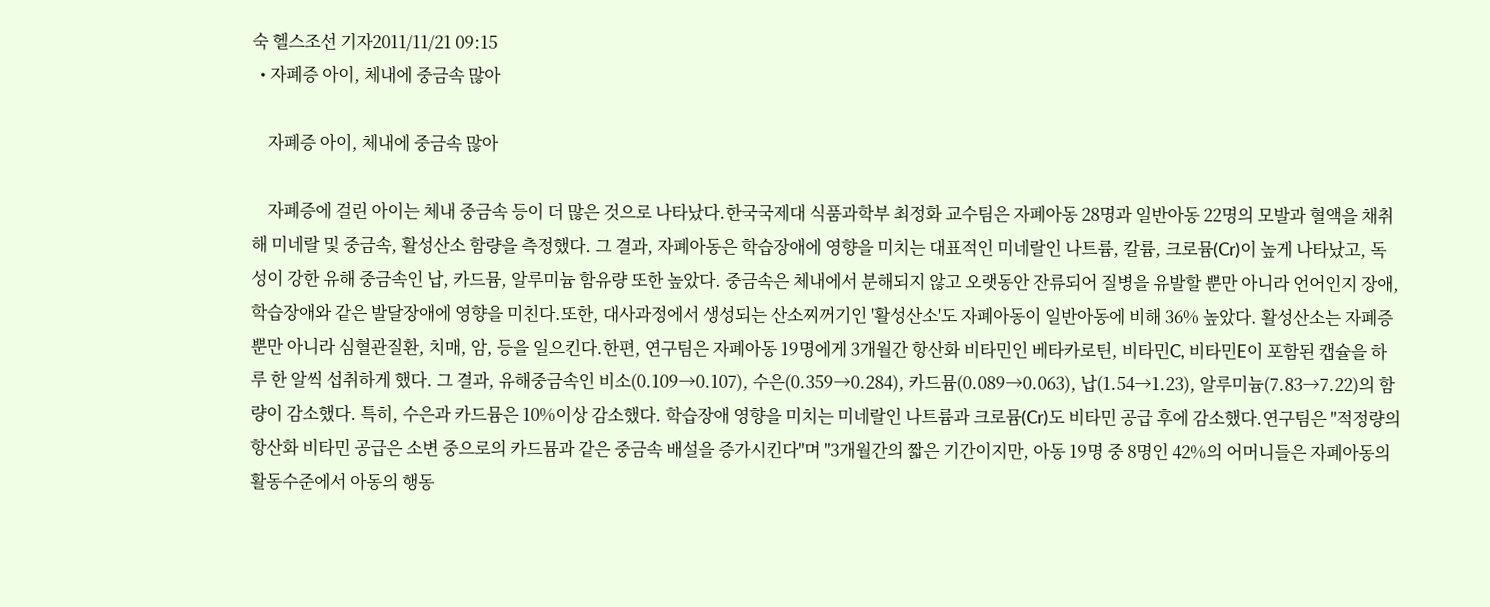숙 헬스조선 기자2011/11/21 09:15
  • 자폐증 아이, 체내에 중금속 많아

    자폐증 아이, 체내에 중금속 많아

    자폐증에 걸린 아이는 체내 중금속 등이 더 많은 것으로 나타났다.한국국제대 식품과학부 최정화 교수팀은 자폐아동 28명과 일반아동 22명의 모발과 혈액을 채취해 미네랄 및 중금속, 활성산소 함량을 측정했다. 그 결과, 자폐아동은 학습장애에 영향을 미치는 대표적인 미네랄인 나트륨, 칼륨, 크로뮴(Cr)이 높게 나타났고, 독성이 강한 유해 중금속인 납, 카드뮴, 알루미늄 함유량 또한 높았다. 중금속은 체내에서 분해되지 않고 오랫동안 잔류되어 질병을 유발할 뿐만 아니라 언어인지 장애, 학습장애와 같은 발달장애에 영향을 미친다.또한, 대사과정에서 생성되는 산소찌꺼기인 '활성산소'도 자폐아동이 일반아동에 비해 36% 높았다. 활성산소는 자폐증 뿐만 아니라 심혈관질환, 치매, 암, 등을 일으킨다.한편, 연구팀은 자폐아동 19명에게 3개월간 항산화 비타민인 베타카로틴, 비타민C, 비타민E이 포함된 캡슐을 하루 한 알씩 섭취하게 했다. 그 결과, 유해중금속인 비소(0.109→0.107), 수은(0.359→0.284), 카드뮴(0.089→0.063), 납(1.54→1.23), 알루미늄(7.83→7.22)의 함량이 감소했다. 특히, 수은과 카드뮴은 10%이상 감소했다. 학습장애 영향을 미치는 미네랄인 나트륨과 크로뮴(Cr)도 비타민 공급 후에 감소했다.연구팀은 "적정량의 항산화 비타민 공급은 소변 중으로의 카드뮴과 같은 중금속 배설을 증가시킨다"며 "3개월간의 짧은 기간이지만, 아동 19명 중 8명인 42%의 어머니들은 자폐아동의 활동수준에서 아동의 행동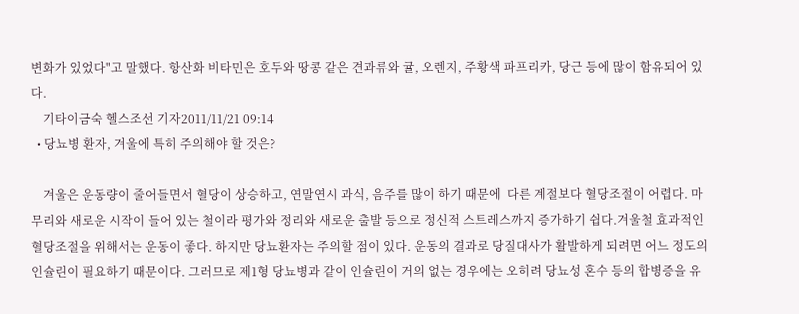변화가 있었다"고 말했다. 항산화 비타민은 호두와 땅콩 같은 견과류와 귤, 오렌지, 주황색 파프리카, 당근 등에 많이 함유되어 있다.
    기타이금숙 헬스조선 기자2011/11/21 09:14
  • 당뇨병 환자, 겨울에 특히 주의해야 할 것은?

    겨울은 운동량이 줄어들면서 혈당이 상승하고, 연말연시 과식, 음주를 많이 하기 때문에  다른 계절보다 혈당조절이 어렵다. 마무리와 새로운 시작이 들어 있는 철이라 평가와 정리와 새로운 출발 등으로 정신적 스트레스까지 증가하기 쉽다.겨울철 효과적인 혈당조절을 위해서는 운동이 좋다. 하지만 당뇨환자는 주의할 점이 있다. 운동의 결과로 당질대사가 활발하게 되려면 어느 정도의 인슐린이 필요하기 때문이다. 그러므로 제1형 당뇨병과 같이 인슐린이 거의 없는 경우에는 오히려 당뇨성 혼수 등의 합병증을 유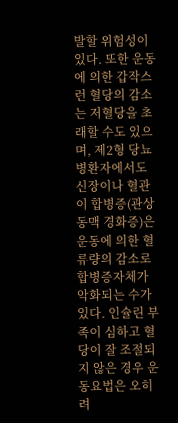발할 위험성이 있다. 또한 운동에 의한 갑작스런 혈당의 감소는 저혈당을 초래할 수도 있으며, 제2형 당뇨병환자에서도 신장이나 혈관이 합병증(관상동맥 경화증)은 운동에 의한 혈류량의 감소로 합병증자체가 악화되는 수가 있다. 인슐린 부족이 심하고 혈당이 잘 조절되지 않은 경우 운동요법은 오히려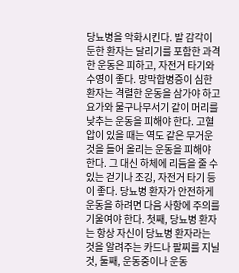당뇨병을 악화시킨다. 발 감각이 둔한 환자는 달리기를 포함한 과격한 운동은 피하고, 자전거 타기와 수영이 좋다. 망막합병증이 심한 환자는 격렬한 운동을 삼가야 하고 요가와 물구나무서기 같이 머리를 낮추는 운동을 피해야 한다. 고혈압이 있을 때는 역도 같은 무거운 것을 들어 올리는 운동을 피해야 한다. 그 대신 하체에 리듬을 줄 수 있는 걷기나 조깅, 자전거 타기 등이 좋다. 당뇨병 환자가 안전하게 운동을 하려면 다음 사항에 주의를 기울여야 한다. 첫째, 당뇨병 환자는 항상 자신이 당뇨병 환자라는 것을 알려주는 카드나 팔찌를 지닐 것, 둘째, 운동중이나 운동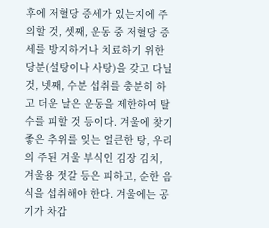후에 저혈당 증세가 있는지에 주의할 것, 셋째, 운동 중 저혈당 증세를 방지하거나 치료하기 위한 당분(설탕이나 사탕)을 갖고 다닐 것, 넷째, 수분 섭취를 충분히 하고 더운 날은 운동을 제한하여 탈수를 피할 것 등이다. 겨울에 찾기 좋은 추위를 잊는 얼큰한 탕, 우리의 주된 겨울 부식인 김장 김치, 겨울용 젓갈 등은 피하고, 순한 음식을 섭취해야 한다. 겨울에는 공기가 차갑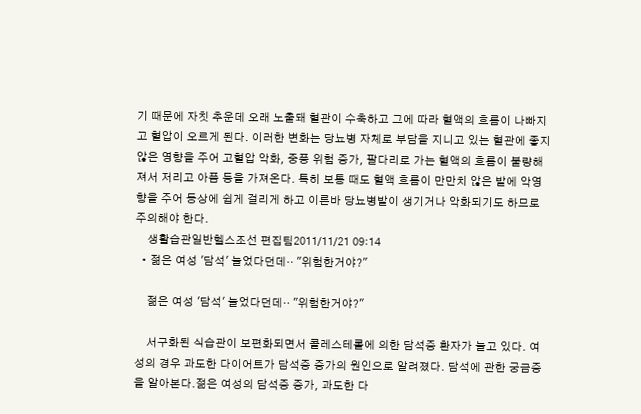기 때문에 자칫 추운데 오래 노출돼 혈관이 수축하고 그에 따라 혈액의 흐름이 나빠지고 혈압이 오르게 된다. 이러한 변화는 당뇨병 자체로 부담을 지니고 있는 혈관에 좋지 않은 영향을 주어 고혈압 악화, 중풍 위험 증가, 팔다리로 가는 혈액의 흐름이 불량해져서 저리고 아픔 등을 가져온다. 특히 보통 때도 혈액 흐름이 만만치 않은 발에 악영향을 주어 동상에 쉽게 걸리게 하고 이른바 당뇨병발이 생기거나 악화되기도 하므로 주의해야 한다.
    생활습관일반헬스조선 편집팀2011/11/21 09:14
  • 젊은 여성 '담석' 늘었다던데‥ "위험한거야?"

    젊은 여성 '담석' 늘었다던데‥ "위험한거야?"

    서구화된 식습관이 보편화되면서 콜레스테롤에 의한 담석증 환자가 늘고 있다. 여성의 경우 과도한 다이어트가 담석증 증가의 원인으로 알려졌다. 담석에 관한 궁금증을 알아본다.젊은 여성의 담석증 증가, 과도한 다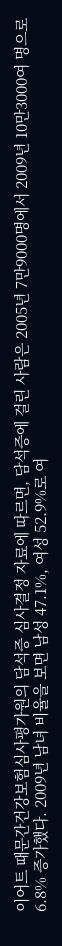이어트 때문간건강보험심사평가원의 담석증 심사결정 자료에 따르면, 담석증에 걸린 사람은 2005년 7만9000명에서 2009년 10만3000여 명으로 6.8% 증가했다. 2009년 남녀 비율을 보면 남성 47.1%, 여성 52.9%로 여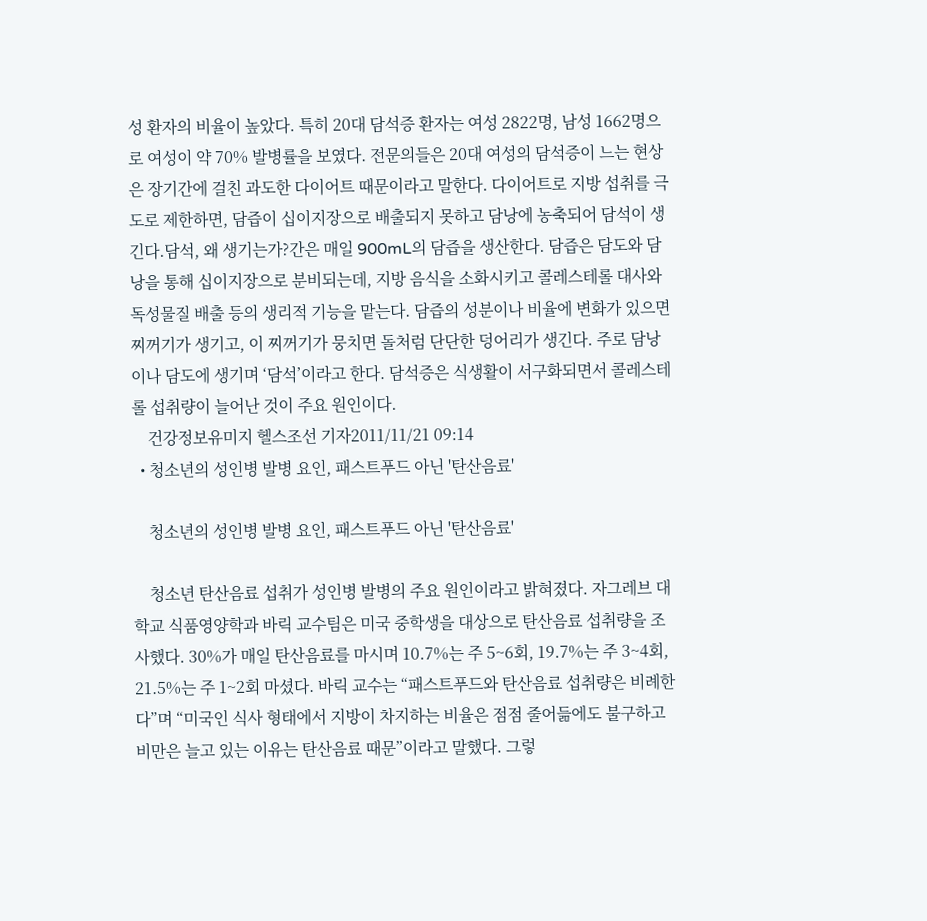성 환자의 비율이 높았다. 특히 20대 담석증 환자는 여성 2822명, 남성 1662명으로 여성이 약 70% 발병률을 보였다. 전문의들은 20대 여성의 담석증이 느는 현상은 장기간에 걸친 과도한 다이어트 때문이라고 말한다. 다이어트로 지방 섭취를 극도로 제한하면, 담즙이 십이지장으로 배출되지 못하고 담낭에 농축되어 담석이 생긴다.담석, 왜 생기는가?간은 매일 900mL의 담즙을 생산한다. 담즙은 담도와 담낭을 통해 십이지장으로 분비되는데, 지방 음식을 소화시키고 콜레스테롤 대사와 독성물질 배출 등의 생리적 기능을 맡는다. 담즙의 성분이나 비율에 변화가 있으면 찌꺼기가 생기고, 이 찌꺼기가 뭉치면 돌처럼 단단한 덩어리가 생긴다. 주로 담낭이나 담도에 생기며 ‘담석’이라고 한다. 담석증은 식생활이 서구화되면서 콜레스테롤 섭취량이 늘어난 것이 주요 원인이다.
    건강정보유미지 헬스조선 기자2011/11/21 09:14
  • 청소년의 성인병 발병 요인, 패스트푸드 아닌 '탄산음료'

    청소년의 성인병 발병 요인, 패스트푸드 아닌 '탄산음료'

    청소년 탄산음료 섭취가 성인병 발병의 주요 원인이라고 밝혀졌다. 자그레브 대학교 식품영양학과 바릭 교수팀은 미국 중학생을 대상으로 탄산음료 섭취량을 조사했다. 30%가 매일 탄산음료를 마시며 10.7%는 주 5~6회, 19.7%는 주 3~4회, 21.5%는 주 1~2회 마셨다. 바릭 교수는 “패스트푸드와 탄산음료 섭취량은 비례한다”며 “미국인 식사 형태에서 지방이 차지하는 비율은 점점 줄어듦에도 불구하고 비만은 늘고 있는 이유는 탄산음료 때문”이라고 말했다. 그렇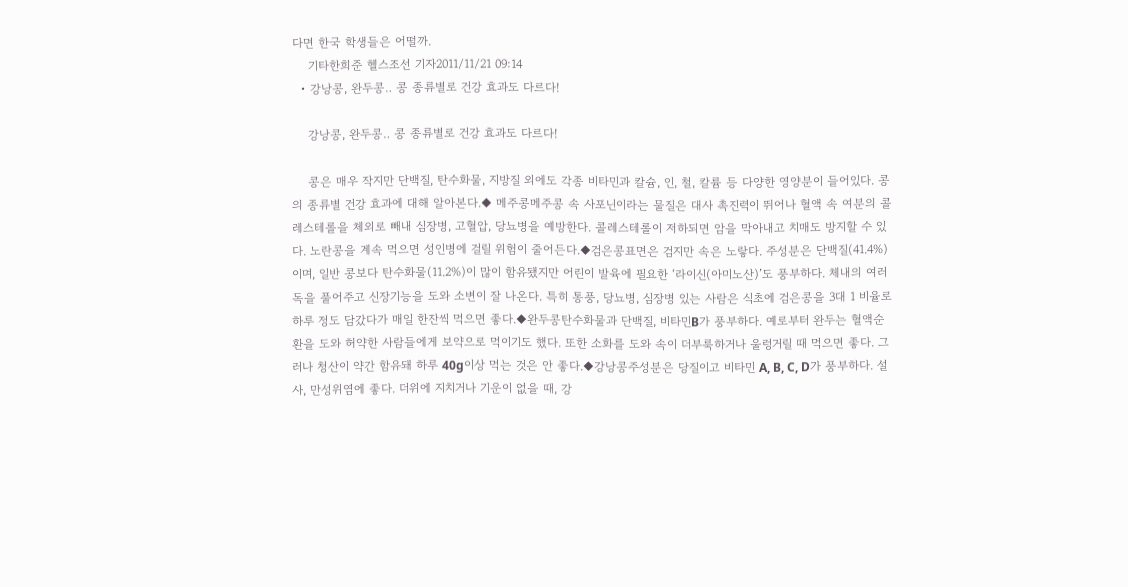다면 한국 학생들은 어떨까.
    기타한희준 헬스조선 기자2011/11/21 09:14
  • 강낭콩, 완두콩‥ 콩 종류별로 건강 효과도 다르다!

    강낭콩, 완두콩‥ 콩 종류별로 건강 효과도 다르다!

    콩은 매우 작지만 단백질, 탄수화물, 지방질 외에도 각종 비타민과 칼슘, 인, 철, 칼륨 등 다양한 영양분이 들어있다. 콩의 종류별 건강 효과에 대해 알아본다.◆ 메주콩메주콩 속 사포닌이라는 물질은 대사 촉진력이 뛰어나 혈액 속 여분의 콜레스테롤을 체외로 빼내 심장병, 고혈압, 당뇨병을 예방한다. 콜레스테롤이 저하되면 암을 막아내고 치매도 방지할 수 있다. 노란콩을 계속 먹으면 성인병에 걸릴 위험이 줄어든다.◆검은콩표면은 검지만 속은 노랗다. 주성분은 단백질(41.4%)이며, 일반 콩보다 탄수화물(11.2%)이 많이 함유됐지만 어린이 발육에 필요한 ‘라이신(아미노산)’도 풍부하다. 체내의 여러 독을 풀어주고 신장기능을 도와 소변이 잘 나온다. 특히 통풍, 당뇨병, 심장병 있는 사람은 식초에 검은콩을 3대 1 비율로 하루 정도 담갔다가 매일 한잔씩 먹으면 좋다.◆완두콩탄수화물과 단백질, 비타민B가 풍부하다. 예로부터 완두는 혈액순환을 도와 허약한 사람들에게 보약으로 먹이기도 했다. 또한 소화를 도와 속이 더부룩하거나 울렁거릴 때 먹으면 좋다. 그러나 청산이 약간 함유돼 하루 40g이상 먹는 것은 안 좋다.◆강낭콩주성분은 당질이고 비타민 A, B, C, D가 풍부하다. 설사, 만성위염에 좋다. 더위에 지치거나 기운이 없을 때, 강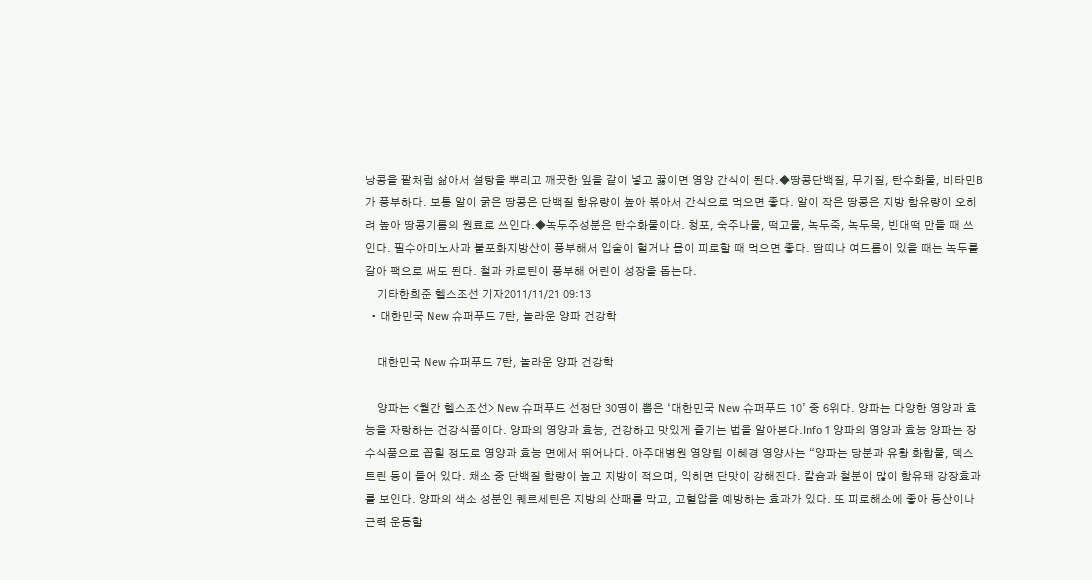낭콩을 팥처럼 삶아서 설탕을 뿌리고 깨끗한 잎을 같이 넣고 끓이면 영양 간식이 된다.◆땅콩단백질, 무기질, 탄수화물, 비타민B가 풍부하다. 보통 알이 굵은 땅콩은 단백질 함유량이 높아 볶아서 간식으로 먹으면 좋다. 알이 작은 땅콩은 지방 함유량이 오히려 높아 땅콩기름의 원료로 쓰인다.◆녹두주성분은 탄수화물이다. 청포, 숙주나물, 떡고물, 녹두죽, 녹두묵, 빈대떡 만들 때 쓰인다. 필수아미노사과 불포화지방산이 풍부해서 입술이 헐거나 몸이 피로할 때 먹으면 좋다. 땀띠나 여드름이 있을 때는 녹두를 갈아 팩으로 써도 된다. 철과 카로틴이 풍부해 어린이 성장을 돕는다.
    기타한희준 헬스조선 기자2011/11/21 09:13
  • 대한민국 New 슈퍼푸드 7탄, 놀라운 양파 건강학

    대한민국 New 슈퍼푸드 7탄, 놀라운 양파 건강학

    양파는 <월간 헬스조선> New 슈퍼푸드 선정단 30명이 뽑은 ‘대한민국 New 슈퍼푸드 10’ 중 6위다. 양파는 다양한 영양과 효능을 자랑하는 건강식품이다. 양파의 영양과 효능, 건강하고 맛있게 즐기는 법을 알아본다.Info 1 양파의 영양과 효능 양파는 장수식품으로 꼽힐 정도로 영양과 효능 면에서 뛰어나다. 아주대병원 영양팀 이혜경 영양사는 “양파는 당분과 유황 화합물, 덱스트린 등이 들어 있다. 채소 중 단백질 함량이 높고 지방이 적으며, 익히면 단맛이 강해진다. 칼슘과 철분이 많이 함유돼 강장효과를 보인다. 양파의 색소 성분인 퀘르세틴은 지방의 산패를 막고, 고혈압을 예방하는 효과가 있다. 또 피로해소에 좋아 등산이나 근력 운동할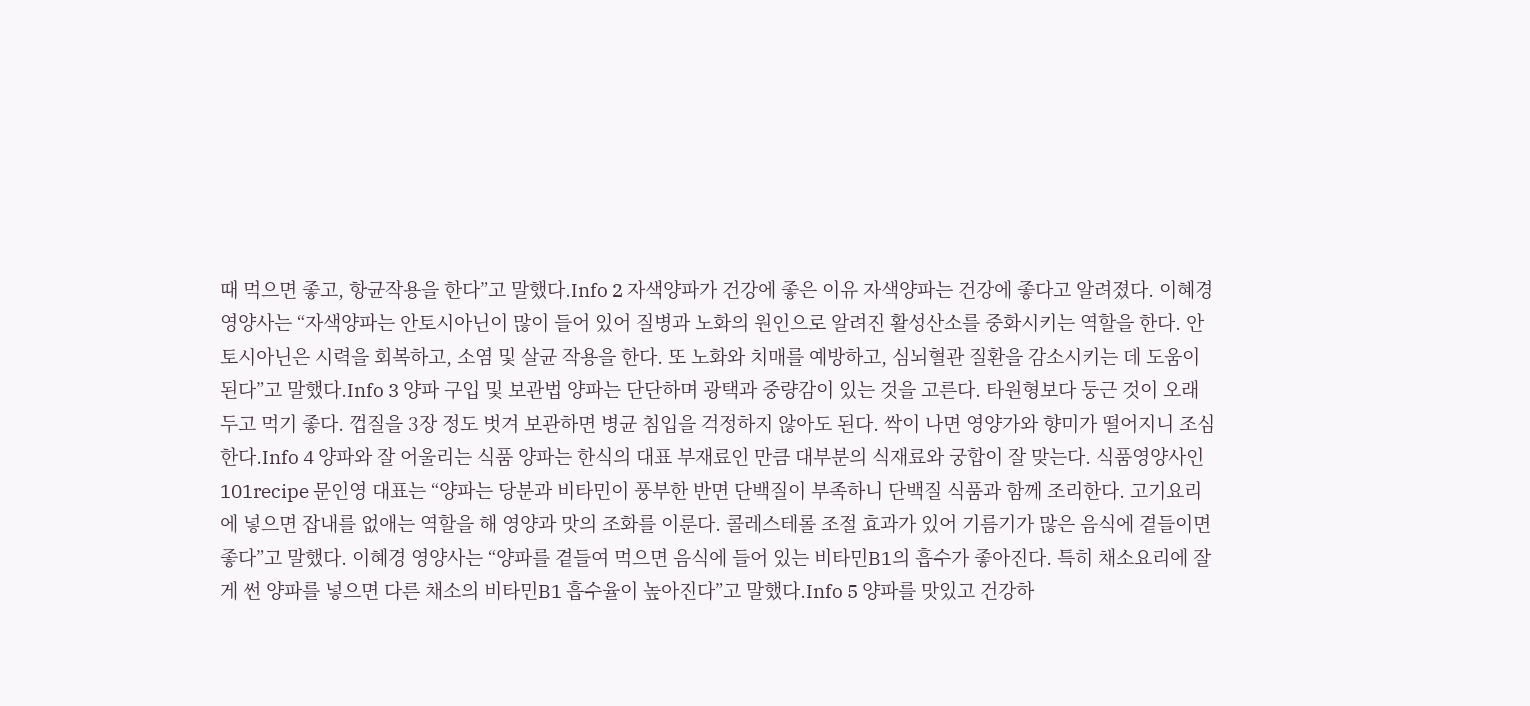때 먹으면 좋고, 항균작용을 한다”고 말했다.Info 2 자색양파가 건강에 좋은 이유 자색양파는 건강에 좋다고 알려졌다. 이혜경 영양사는 “자색양파는 안토시아닌이 많이 들어 있어 질병과 노화의 원인으로 알려진 활성산소를 중화시키는 역할을 한다. 안토시아닌은 시력을 회복하고, 소염 및 살균 작용을 한다. 또 노화와 치매를 예방하고, 심뇌혈관 질환을 감소시키는 데 도움이 된다”고 말했다.Info 3 양파 구입 및 보관법 양파는 단단하며 광택과 중량감이 있는 것을 고른다. 타원형보다 둥근 것이 오래 두고 먹기 좋다. 껍질을 3장 정도 벗겨 보관하면 병균 침입을 걱정하지 않아도 된다. 싹이 나면 영양가와 향미가 떨어지니 조심한다.Info 4 양파와 잘 어울리는 식품 양파는 한식의 대표 부재료인 만큼 대부분의 식재료와 궁합이 잘 맞는다. 식품영양사인 101recipe 문인영 대표는 “양파는 당분과 비타민이 풍부한 반면 단백질이 부족하니 단백질 식품과 함께 조리한다. 고기요리에 넣으면 잡내를 없애는 역할을 해 영양과 맛의 조화를 이룬다. 콜레스테롤 조절 효과가 있어 기름기가 많은 음식에 곁들이면 좋다”고 말했다. 이혜경 영양사는 “양파를 곁들여 먹으면 음식에 들어 있는 비타민B1의 흡수가 좋아진다. 특히 채소요리에 잘게 썬 양파를 넣으면 다른 채소의 비타민B1 흡수율이 높아진다”고 말했다.Info 5 양파를 맛있고 건강하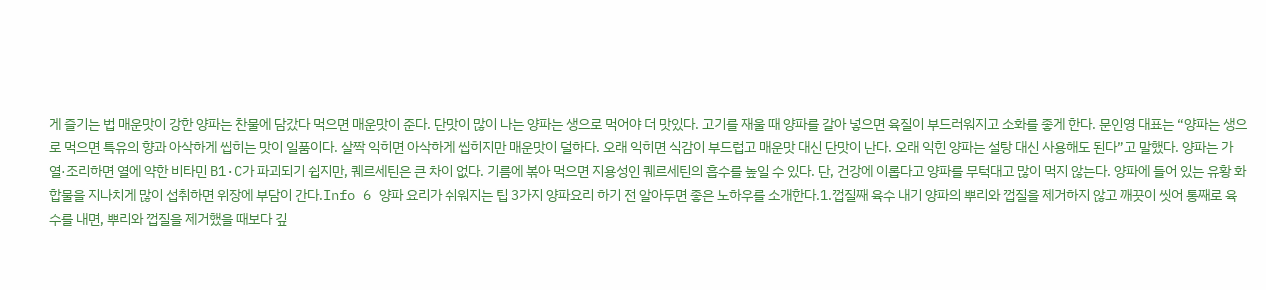게 즐기는 법 매운맛이 강한 양파는 찬물에 담갔다 먹으면 매운맛이 준다. 단맛이 많이 나는 양파는 생으로 먹어야 더 맛있다. 고기를 재울 때 양파를 갈아 넣으면 육질이 부드러워지고 소화를 좋게 한다. 문인영 대표는 “양파는 생으로 먹으면 특유의 향과 아삭하게 씹히는 맛이 일품이다. 살짝 익히면 아삭하게 씹히지만 매운맛이 덜하다. 오래 익히면 식감이 부드럽고 매운맛 대신 단맛이 난다. 오래 익힌 양파는 설탕 대신 사용해도 된다”고 말했다. 양파는 가열·조리하면 열에 약한 비타민 B1·C가 파괴되기 쉽지만, 퀘르세틴은 큰 차이 없다. 기름에 볶아 먹으면 지용성인 퀘르세틴의 흡수를 높일 수 있다. 단, 건강에 이롭다고 양파를 무턱대고 많이 먹지 않는다. 양파에 들어 있는 유황 화합물을 지나치게 많이 섭취하면 위장에 부담이 간다.Info 6 양파 요리가 쉬워지는 팁 3가지 양파요리 하기 전 알아두면 좋은 노하우를 소개한다.1.껍질째 육수 내기 양파의 뿌리와 껍질을 제거하지 않고 깨끗이 씻어 통째로 육수를 내면, 뿌리와 껍질을 제거했을 때보다 깊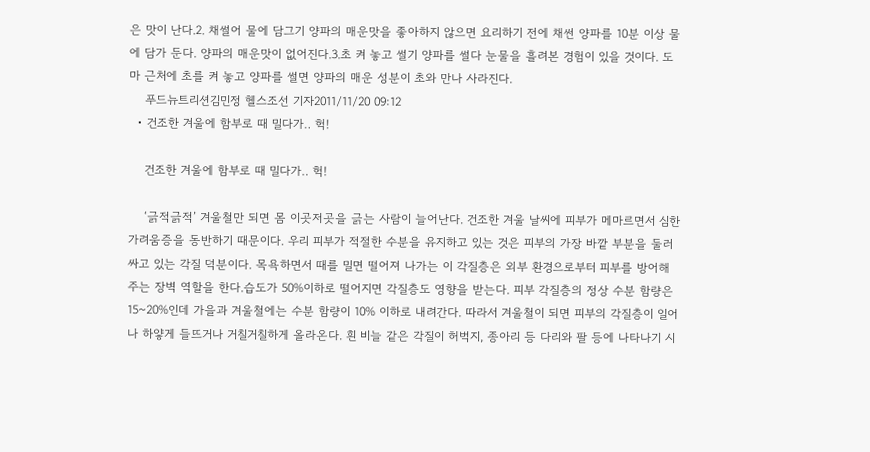은 맛이 난다.2. 채썰어 물에 담그기 양파의 매운맛을 좋아하지 않으면 요리하기 전에 채썬 양파를 10분 이상 물에 담가 둔다. 양파의 매운맛이 없어진다.3.초 켜 놓고 썰기 양파를 썰다 눈물을 흘려본 경험이 있을 것이다. 도마 근처에 초를 켜 놓고 양파를 썰면 양파의 매운 성분이 초와 만나 사라진다.
    푸드뉴트리션김민정 헬스조선 기자2011/11/20 09:12
  • 건조한 겨울에 함부로 때 밀다가‥ 헉!

    건조한 겨울에 함부로 때 밀다가‥ 헉!

    ‘긁적긁적’ 겨울철만 되면 몸 이곳저곳을 긁는 사람이 늘어난다. 건조한 겨울 날씨에 피부가 메마르면서 심한 가려움증을 동반하기 때문이다. 우리 피부가 적절한 수분을 유지하고 있는 것은 피부의 가장 바깥 부분을 둘러싸고 있는 각질 덕분이다. 목욕하면서 때를 밀면 떨어져 나가는 이 각질층은 외부 환경으로부터 피부를 방어해주는 장벽 역할을 한다.습도가 50%이하로 떨어지면 각질층도 영향을 받는다. 피부 각질층의 정상 수분 함량은 15~20%인데 가을과 겨울철에는 수분 함량이 10% 이하로 내려간다. 따라서 겨울철이 되면 피부의 각질층이 일어나 하얗게 들뜨거나 거칠거칠하게 올라온다. 흰 비늘 같은 각질이 허벅지, 종아리 등 다리와 팔 등에 나타나기 시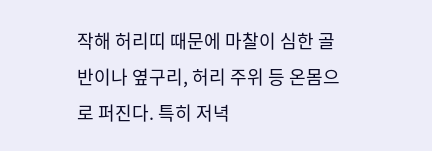작해 허리띠 때문에 마찰이 심한 골반이나 옆구리, 허리 주위 등 온몸으로 퍼진다. 특히 저녁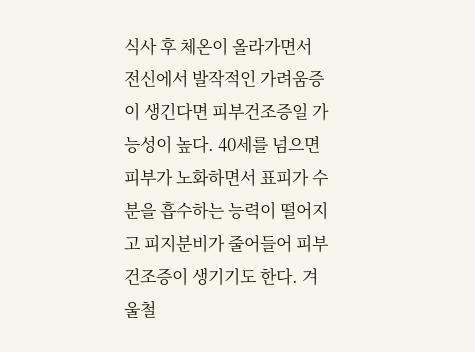식사 후 체온이 올라가면서 전신에서 발작적인 가려움증이 생긴다면 피부건조증일 가능성이 높다. 40세를 넘으면 피부가 노화하면서 표피가 수분을 흡수하는 능력이 떨어지고 피지분비가 줄어들어 피부건조증이 생기기도 한다. 겨울철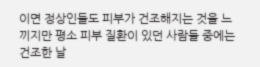이면 정상인들도 피부가 건조해지는 것을 느끼지만 평소 피부 질환이 있던 사람들 중에는 건조한 날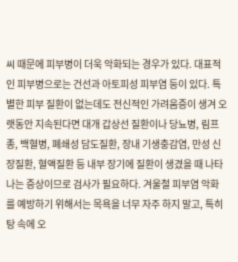씨 때문에 피부병이 더욱 악화되는 경우가 있다. 대표적인 피부병으로는 건선과 아토피성 피부염 등이 있다. 특별한 피부 질환이 없는데도 전신적인 가려움증이 생겨 오랫동안 지속된다면 대개 갑상선 질환이나 당뇨병, 림프종, 백혈병, 폐쇄성 담도질환, 장내 기생충감염, 만성 신장질환, 혈액질환 등 내부 장기에 질환이 생겼을 때 나타나는 증상이므로 검사가 필요하다. 겨울철 피부염 악화를 예방하기 위해서는 목욕을 너무 자주 하지 말고, 특히 탕 속에 오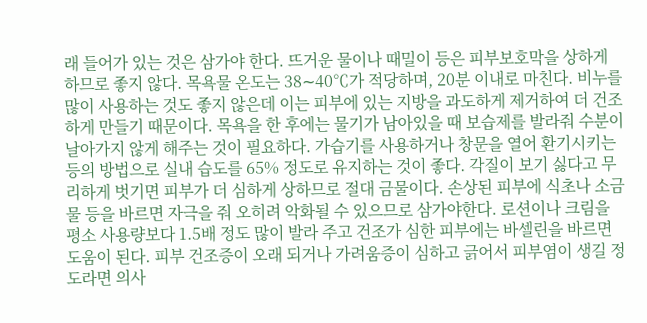래 들어가 있는 것은 삼가야 한다. 뜨거운 물이나 때밀이 등은 피부보호막을 상하게 하므로 좋지 않다. 목욕물 온도는 38∼40℃가 적당하며, 20분 이내로 마친다. 비누를 많이 사용하는 것도 좋지 않은데 이는 피부에 있는 지방을 과도하게 제거하여 더 건조하게 만들기 때문이다. 목욕을 한 후에는 물기가 남아있을 때 보습제를 발라줘 수분이 날아가지 않게 해주는 것이 필요하다. 가습기를 사용하거나 창문을 열어 환기시키는 등의 방법으로 실내 습도를 65% 정도로 유지하는 것이 좋다. 각질이 보기 싫다고 무리하게 벗기면 피부가 더 심하게 상하므로 절대 금물이다. 손상된 피부에 식초나 소금물 등을 바르면 자극을 줘 오히려 악화될 수 있으므로 삼가야한다. 로션이나 크림을 평소 사용량보다 1.5배 정도 많이 발라 주고 건조가 심한 피부에는 바셀린을 바르면 도움이 된다. 피부 건조증이 오래 되거나 가려움증이 심하고 긁어서 피부염이 생길 정도라면 의사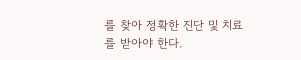를 찾아 정확한 진단 및 치료를 받아야 한다.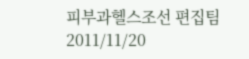피부과헬스조선 편집팀2011/11/20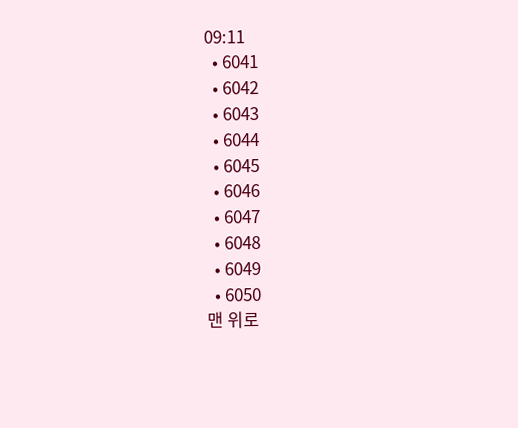09:11
  • 6041
  • 6042
  • 6043
  • 6044
  • 6045
  • 6046
  • 6047
  • 6048
  • 6049
  • 6050
맨 위로